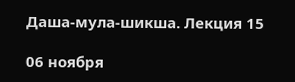Даша-мула-шикша. Лекция 15

06 ноября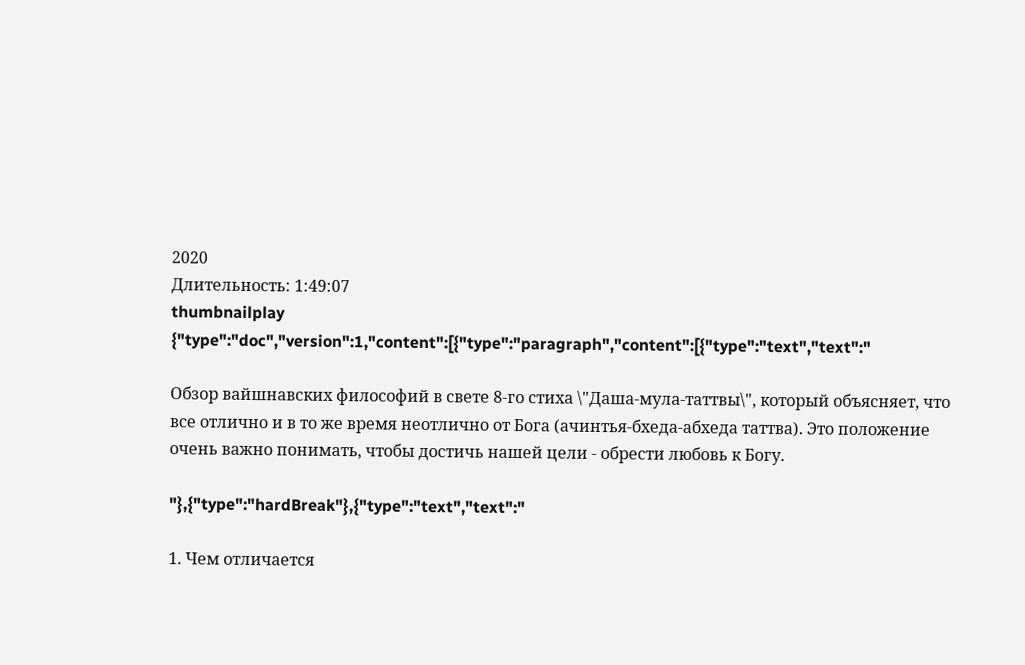2020
Длительность: 1:49:07
thumbnailplay
{"type":"doc","version":1,"content":[{"type":"paragraph","content":[{"type":"text","text":"

Обзор вайшнавских философий в свете 8-го стиха \"Даша-мула-таттвы\", который объясняет, что все отлично и в то же время неотлично от Бога (ачинтья-бхеда-абхеда таттва). Это положение очень важно понимать, чтобы достичь нашей цели - обрести любовь к Богу.

"},{"type":"hardBreak"},{"type":"text","text":"

1. Чем отличается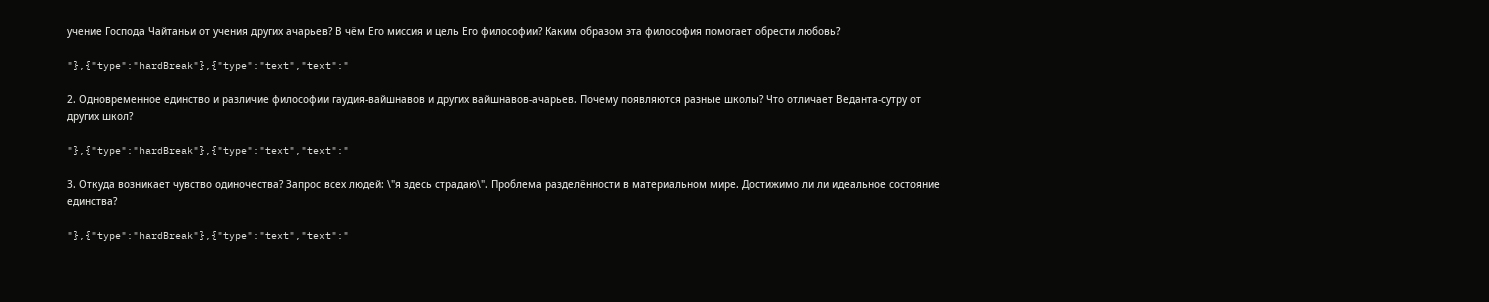учение Господа Чайтаньи от учения других ачарьев? В чём Его миссия и цель Его философии? Каким образом эта философия помогает обрести любовь?

"},{"type":"hardBreak"},{"type":"text","text":"

2. Одновременное единство и различие философии гаудия-вайшнавов и других вайшнавов-ачарьев. Почему появляются разные школы? Что отличает Веданта-сутру от других школ?

"},{"type":"hardBreak"},{"type":"text","text":"

3. Откуда возникает чувство одиночества? Запрос всех людей: \"я здесь страдаю\". Проблема разделённости в материальном мире. Достижимо ли ли идеальное состояние единства?

"},{"type":"hardBreak"},{"type":"text","text":"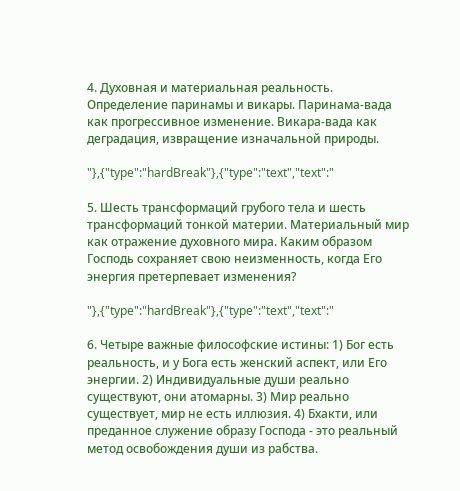4. Духовная и материальная реальность. Определение паринамы и викары. Паринама-вада как прогрессивное изменение. Викара-вада как деградация, извращение изначальной природы.

"},{"type":"hardBreak"},{"type":"text","text":"

5. Шесть трансформаций грубого тела и шесть трансформаций тонкой материи. Материальный мир как отражение духовного мира. Каким образом Господь сохраняет свою неизменность, когда Его энергия претерпевает изменения?

"},{"type":"hardBreak"},{"type":"text","text":"

6. Четыре важные философские истины: 1) Бог есть реальность, и у Бога есть женский аспект, или Его энергии. 2) Индивидуальные души реально существуют, они атомарны. 3) Мир реально существует, мир не есть иллюзия. 4) Бхакти, или преданное служение образу Господа - это реальный метод освобождения души из рабства.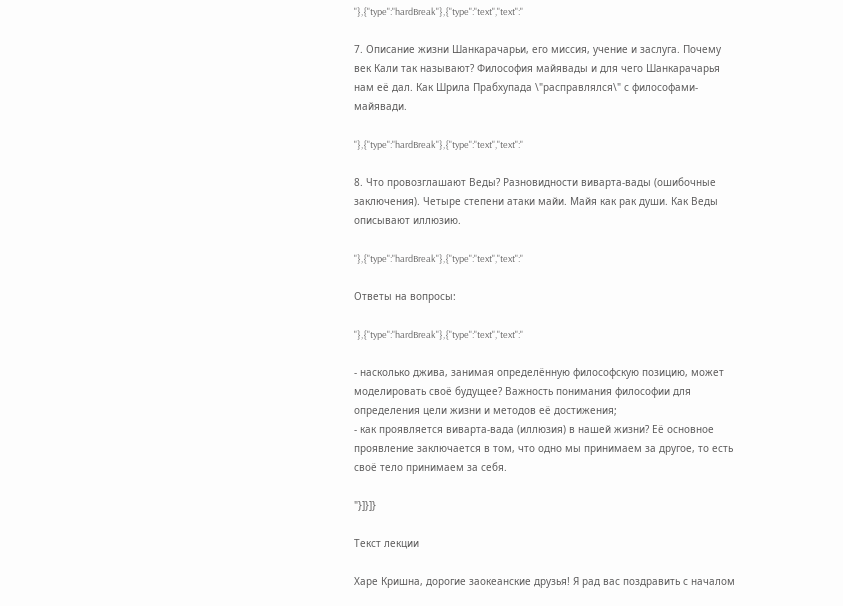"},{"type":"hardBreak"},{"type":"text","text":"

7. Описание жизни Шанкарачарьи, его миссия, учение и заслуга. Почему век Кали так называют? Философия майявады и для чего Шанкарачарья нам её дал. Как Шрила Прабхупада \"расправлялся\" с философами-майявади.

"},{"type":"hardBreak"},{"type":"text","text":"

8. Что провозглашают Веды? Разновидности виварта-вады (ошибочные заключения). Четыре степени атаки майи. Майя как рак души. Как Веды описывают иллюзию.

"},{"type":"hardBreak"},{"type":"text","text":"

Ответы на вопросы:

"},{"type":"hardBreak"},{"type":"text","text":"

- насколько джива, занимая определённую философскую позицию, может моделировать своё будущее? Важность понимания философии для определения цели жизни и методов её достижения;
- как проявляется виварта-вада (иллюзия) в нашей жизни? Её основное проявление заключается в том, что одно мы принимаем за другое, то есть своё тело принимаем за себя.

"}]}]}

Текст лекции

Харе Кришна, дорогие заокеанские друзья! Я рад вас поздравить с началом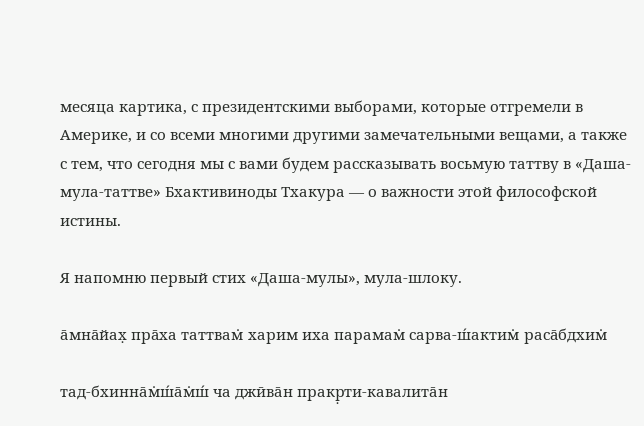месяца картика, с президентскими выборами, которые отгремели в Америке, и со всеми многими другими замечательными вещами, а также с тем, что сегодня мы с вами будем рассказывать восьмую таттву в «Даша-мула-таттве» Бхактивиноды Тхакура — о важности этой философской истины.

Я напомню первый стих «Даша-мулы», мула-шлоку.

а̄мна̄йах̣ пра̄ха таттвам̇ харим иха парамам̇ сарва-ш́актим̇ раса̄бдхим̇

тад-бхинна̄м̇ш́а̄м̇ш́ ча джӣва̄н пракр̣ти-кавалита̄н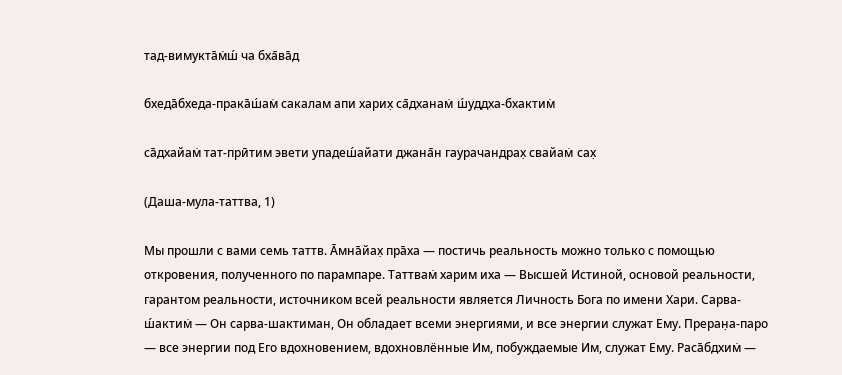тад-вимукта̄м̇ш́ ча бха̄ва̄д

бхеда̄бхеда-прака̄ш́ам̇ сакалам апи харих̣ са̄дханам̇ ш́уддха-бхактим̇

са̄дхайам̇ тат-прӣтим эвети упадеш́айати джана̄н гаурачандрах̣ свайам̇ сах̣

(Даша-мула-таттва, 1)

Мы прошли с вами семь таттв. А̄мна̄йах̣ пра̄ха — постичь реальность можно только с помощью откровения, полученного по парампаре. Таттвам̇ харим иха — Высшей Истиной, основой реальности, гарантом реальности, источником всей реальности является Личность Бога по имени Хари. Сарва-ш́актим̇ — Он сарва-шактиман, Он обладает всеми энергиями, и все энергии служат Ему. Преран̣а-паро — все энергии под Его вдохновением, вдохновлённые Им, побуждаемые Им, служат Ему. Раса̄бдхим̇ —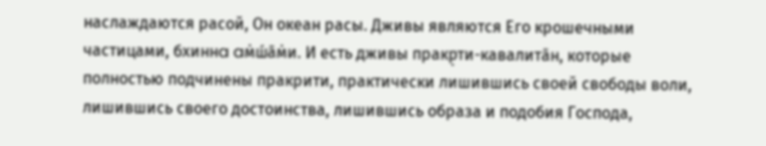наслаждаются расой, Он океан расы. Дживы являются Его крошечными частицами, бхиннa aм̇ш́а̄м̇и. И есть дживы пракр̣ти-кавалита̄н, которые полностью подчинены пракрити, практически лишившись своей свободы воли, лишившись своего достоинства, лишившись образа и подобия Господа,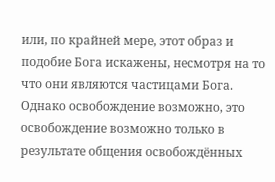или, по крайней мере, этот образ и подобие Бога искажены, несмотря на то что они являются частицами Бога. Однако освобождение возможно, это освобождение возможно только в результате общения освобождённых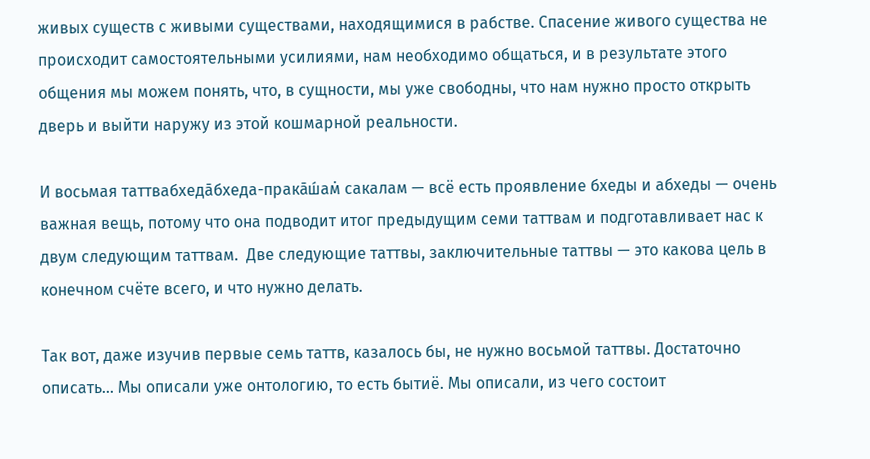живых существ с живыми существами, находящимися в рабстве. Спасение живого существа не происходит самостоятельными усилиями, нам необходимо общаться, и в результате этого общения мы можем понять, что, в сущности, мы уже свободны, что нам нужно просто открыть дверь и выйти наружу из этой кошмарной реальности.

И восьмая таттвабхеда̄бхеда-прака̄ш́ам̇ сакалам — всё есть проявление бхеды и абхеды — очень важная вещь, потому что она подводит итог предыдущим семи таттвам и подготавливает нас к двум следующим таттвам.  Две следующие таттвы, заключительные таттвы — это какова цель в конечном счёте всего, и что нужно делать.

Так вот, даже изучив первые семь таттв, казалось бы, не нужно восьмой таттвы. Достаточно описать... Мы описали уже онтологию, то есть бытиё. Мы описали, из чего состоит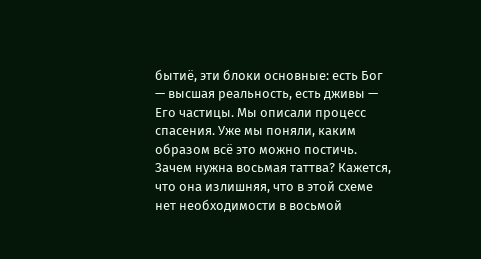бытиё, эти блоки основные: есть Бог — высшая реальность, есть дживы — Его частицы. Мы описали процесс спасения. Уже мы поняли, каким образом всё это можно постичь. Зачем нужна восьмая таттва? Кажется, что она излишняя, что в этой схеме нет необходимости в восьмой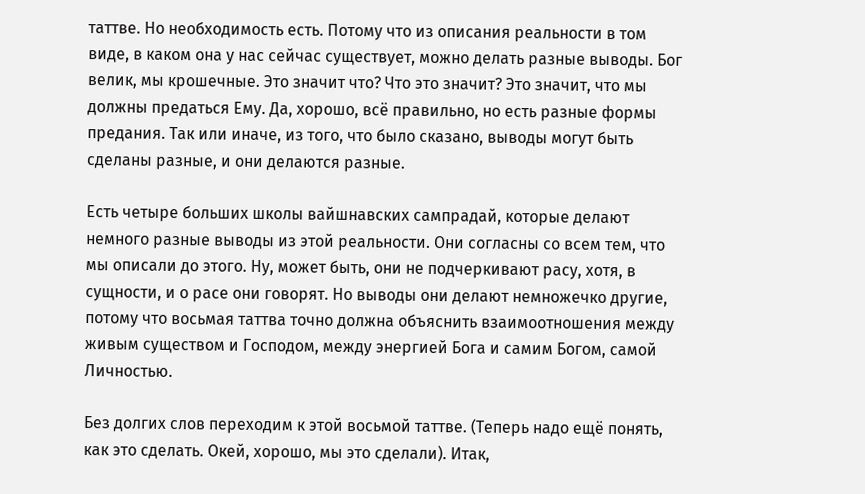таттве. Но необходимость есть. Потому что из описания реальности в том виде, в каком она у нас сейчас существует, можно делать разные выводы. Бог велик, мы крошечные. Это значит что? Что это значит? Это значит, что мы должны предаться Ему. Да, хорошо, всё правильно, но есть разные формы предания. Так или иначе, из того, что было сказано, выводы могут быть сделаны разные, и они делаются разные.

Есть четыре больших школы вайшнавских сампрадай, которые делают немного разные выводы из этой реальности. Они согласны со всем тем, что мы описали до этого. Ну, может быть, они не подчеркивают расу, хотя, в сущности, и о расе они говорят. Но выводы они делают немножечко другие, потому что восьмая таттва точно должна объяснить взаимоотношения между живым существом и Господом, между энергией Бога и самим Богом, самой Личностью.

Без долгих слов переходим к этой восьмой таттве. (Теперь надо ещё понять, как это сделать. Окей, хорошо, мы это сделали). Итак,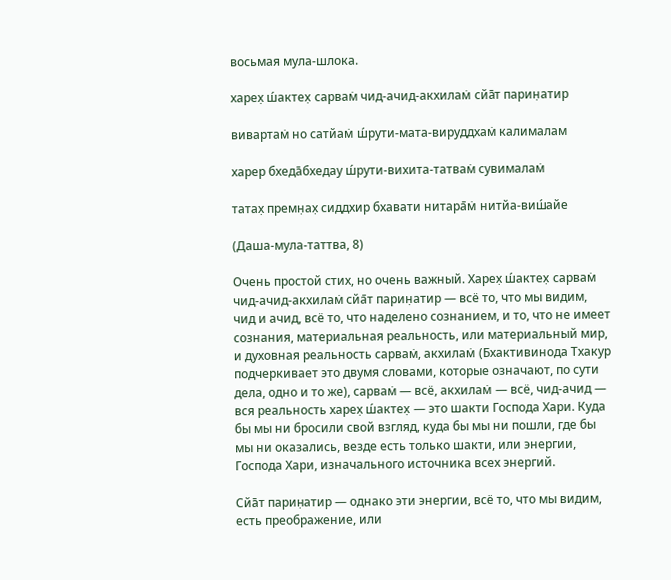восьмая мула-шлока.

харех̣ ш́актех̣ сарвам̇ чид-ачид-акхилам̇ сйа̄т парин̣атир

вивартам̇ но сатйам̇ ш́рути-мата-вируддхам̇ калималам

харер бхеда̄бхедау ш́рути-вихита-татвам̇ сувималам̇

татах̣ премн̣ах̣ сиддхир бхавати нитара̄м̇ нитйа-виш́айе

(Даша-мула-таттва, 8)

Очень простой стих, но очень важный. Харех̣ ш́актех̣ сарвам̇ чид-ачид-акхилам̇ сйа̄т парин̣атир — всё то, что мы видим, чид и ачид, всё то, что наделено сознанием, и то, что не имеет сознания, материальная реальность, или материальный мир, и духовная реальность сарвам̇, акхилам̇ (Бхактивинода Тхакур подчеркивает это двумя словами, которые означают, по сути дела, одно и то же), сарвам̇ — всё, акхилам̇ — всё, чид-ачид — вся реальность харех̣ ш́актех̣ — это шакти Господа Хари. Куда бы мы ни бросили свой взгляд, куда бы мы ни пошли, где бы мы ни оказались, везде есть только шакти, или энергии, Господа Хари, изначального источника всех энергий.

Сйа̄т парин̣атир — однако эти энергии, всё то, что мы видим, есть преображение, или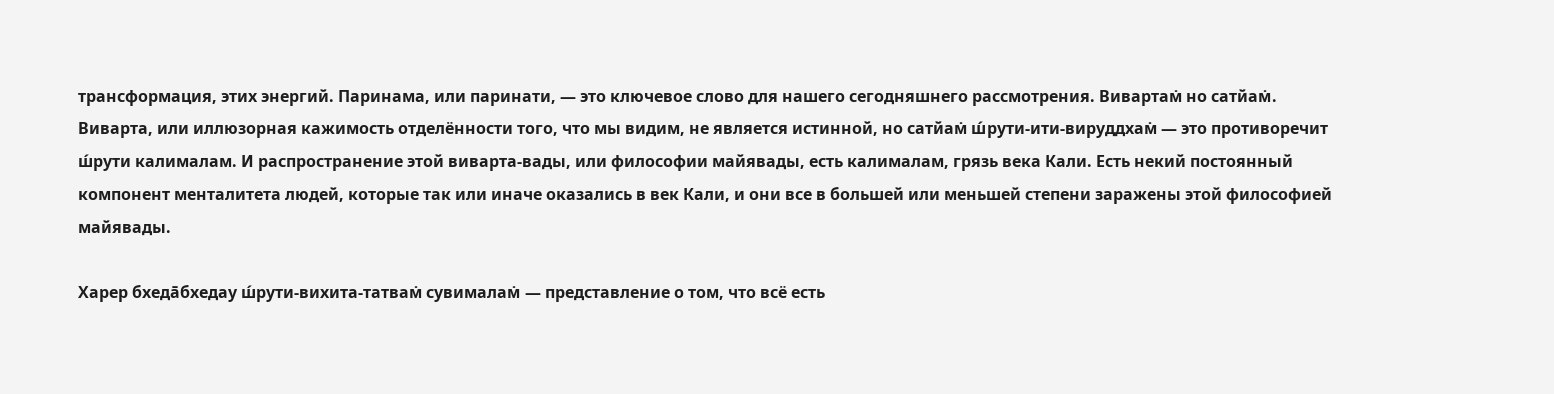трансформация, этих энергий. Паринама, или паринати, — это ключевое слово для нашего сегодняшнего рассмотрения. Вивартам̇ но сатйам̇. Виварта, или иллюзорная кажимость отделённости того, что мы видим, не является истинной, но сатйам̇ ш́рути-ити-вируддхам̇ — это противоречит ш́рути калималам. И распространение этой виварта-вады, или философии майявады, есть калималам, грязь века Кали. Есть некий постоянный компонент менталитета людей, которые так или иначе оказались в век Кали, и они все в большей или меньшей степени заражены этой философией майявады.

Харер бхеда̄бхедау ш́рути-вихита-татвам̇ сувималам̇ — представление о том, что всё есть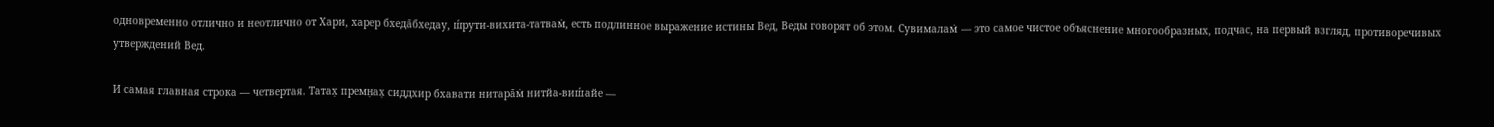одновременно отлично и неотлично от Хари, харер бхеда̄бхедау, ш́рути-вихита-татвам̇, есть подлинное выражение истины Вед, Веды говорят об этом. Сувималам̇ — это самое чистое объяснение многообразных, подчас, на первый взгляд, противоречивых утверждений Вед.

И самая главная строка — четвертая. Татах̣ премн̣ах̣ сиддхир бхавати нитара̄м̇ нитйа-виш́айе —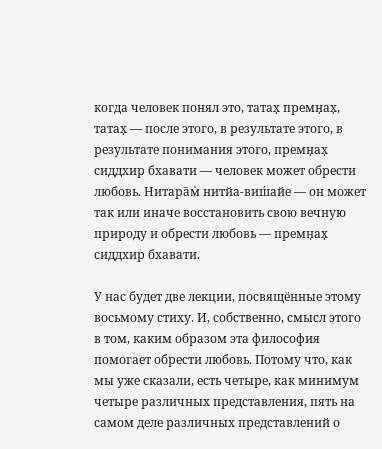когда человек понял это, татах̣ премн̣ах̣, татах̣ — после этого, в результате этого, в результате понимания этого, премн̣ах̣ сиддхир бхавати — человек может обрести любовь. Нитара̄м̇ нитйа-виш́айе — он может так или иначе восстановить свою вечную природу и обрести любовь — премн̣ах̣ сиддхир бхавати.

У нас будет две лекции, посвящённые этому восьмому стиху. И, собственно, смысл этого в том, каким образом эта философия помогает обрести любовь. Потому что, как мы уже сказали, есть четыре, как минимум четыре различных представления, пять на самом деле различных представлений о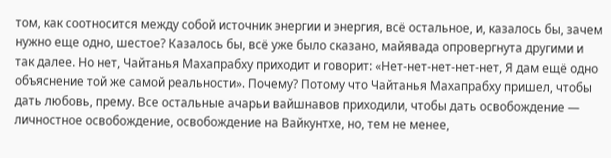том, как соотносится между собой источник энергии и энергия, всё остальное, и, казалось бы, зачем нужно еще одно, шестое? Казалось бы, всё уже было сказано, майявада опровергнута другими и так далее. Но нет, Чайтанья Махапрабху приходит и говорит: «Нет-нет-нет-нет-нет, Я дам ещё одно объяснение той же самой реальности». Почему? Потому что Чайтанья Махапрабху пришел, чтобы дать любовь, прему. Все остальные ачарьи вайшнавов приходили, чтобы дать освобождение — личностное освобождение, освобождение на Вайкунтхе, но, тем не менее,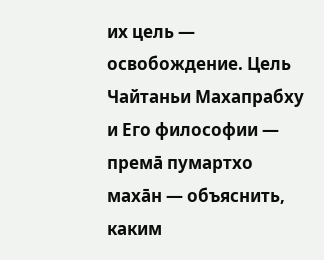их цель — освобождение. Цель Чайтаньи Махапрабху и Его философии — премā пумартхо махāн — объяснить, каким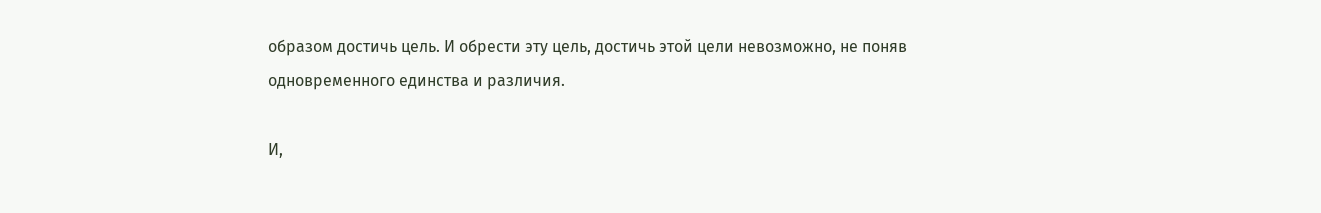образом достичь цель. И обрести эту цель, достичь этой цели невозможно, не поняв одновременного единства и различия.

И,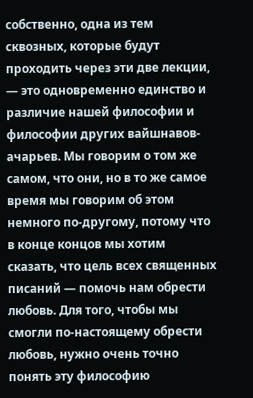собственно, одна из тем сквозных, которые будут проходить через эти две лекции, — это одновременно единство и различие нашей философии и философии других вайшнавов-ачарьев. Мы говорим о том же самом, что они, но в то же самое время мы говорим об этом немного по-другому, потому что в конце концов мы хотим сказать, что цель всех священных писаний — помочь нам обрести любовь. Для того, чтобы мы смогли по-настоящему обрести любовь, нужно очень точно понять эту философию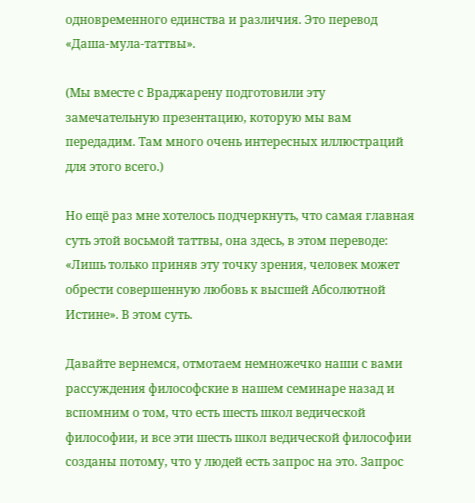одновременного единства и различия. Это перевод «Даша-мула-таттвы».

(Мы вместе с Враджарену подготовили эту замечательную презентацию, которую мы вам передадим. Там много очень интересных иллюстраций для этого всего.)

Но ещё раз мне хотелось подчеркнуть, что самая главная суть этой восьмой таттвы, она здесь, в этом переводе: «Лишь только приняв эту точку зрения, человек может обрести совершенную любовь к высшей Абсолютной Истине». В этом суть.

Давайте вернемся, отмотаем немножечко наши с вами рассуждения философские в нашем семинаре назад и вспомним о том, что есть шесть школ ведической философии, и все эти шесть школ ведической философии созданы потому, что у людей есть запрос на это. Запрос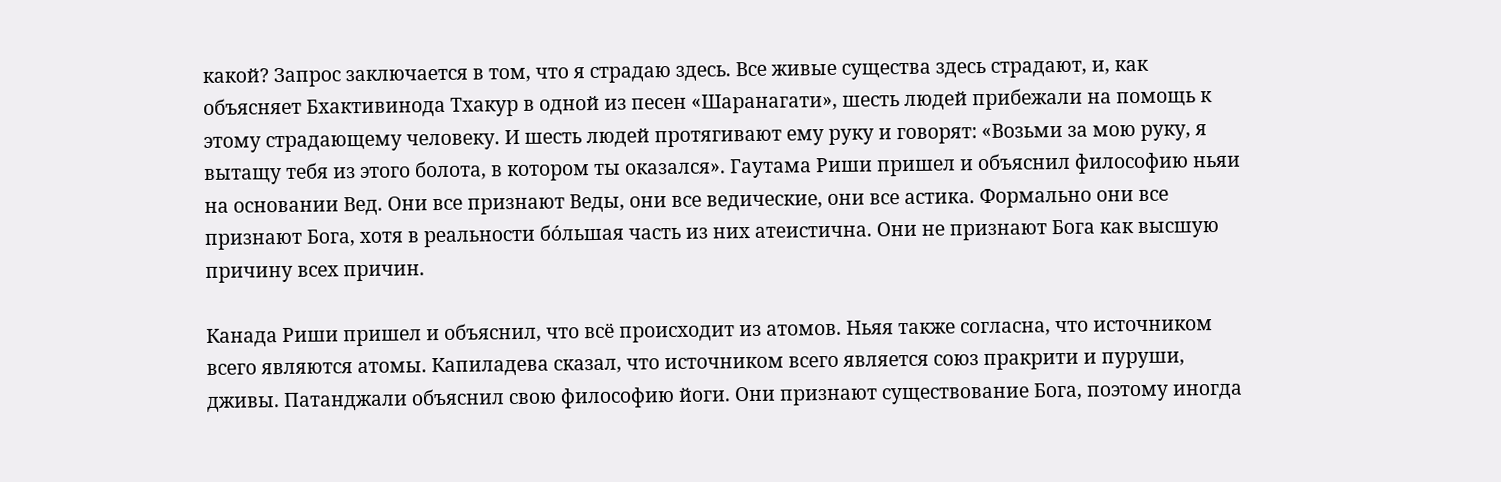какой? Запрос заключается в том, что я страдаю здесь. Все живые существа здесь страдают, и, как объясняет Бхактивинода Тхакур в одной из песен «Шаранагати», шесть людей прибежали на помощь к этому страдающему человеку. И шесть людей протягивают ему руку и говорят: «Возьми за мою руку, я вытащу тебя из этого болота, в котором ты оказался». Гаутама Риши пришел и объяснил философию ньяи на основании Вед. Они все признают Веды, они все ведические, они все астика. Формально они все признают Бога, хотя в реальности бо́льшая часть из них атеистична. Они не признают Бога как высшую причину всех причин.

Канада Риши пришел и объяснил, что всё происходит из атомов. Ньяя также согласна, что источником всего являются атомы. Капиладева сказал, что источником всего является союз пракрити и пуруши, дживы. Патанджали объяснил свою философию йоги. Они признают существование Бога, поэтому иногда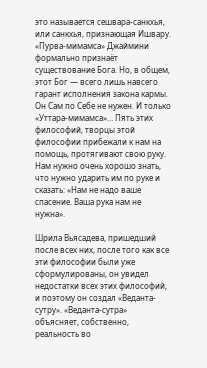это называется сешвара-санкхья, или санкхья, признающая Ишвару. «Пурва-мимамса» Джаймини формально признаёт существование Бога. Но, в общем, этот Бог — всего лишь навсего гарант исполнения закона кармы. Он Сам по Себе не нужен. И только «Уттара-мимамса»… Пять этих философий, творцы этой философии прибежали к нам на помощь, протягивают свою руку. Нам нужно очень хорошо знать, что нужно ударить им по руке и сказать: «Нам не надо ваше спасение. Ваша рука нам не нужна».

Шрила Вьясадева, пришедший после всех них, после того как все эти философии были уже сформулированы, он увидел недостатки всех этих философий, и поэтому он создал «Веданта-сутру». «Веданта-сутра» объясняет, собственно, реальность во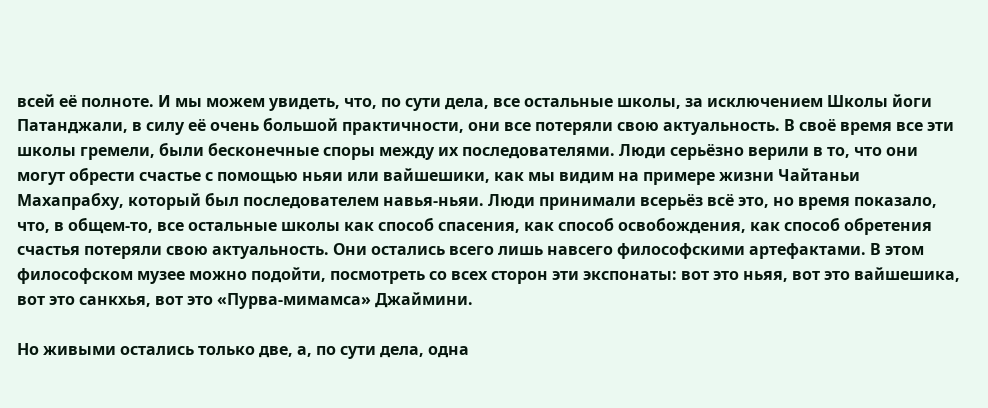всей её полноте. И мы можем увидеть, что, по сути дела, все остальные школы, за исключением Школы йоги Патанджали, в силу её очень большой практичности, они все потеряли свою актуальность. В своё время все эти школы гремели, были бесконечные споры между их последователями. Люди серьёзно верили в то, что они могут обрести счастье с помощью ньяи или вайшешики, как мы видим на примере жизни Чайтаньи Махапрабху, который был последователем навья-ньяи. Люди принимали всерьёз всё это, но время показало, что, в общем-то, все остальные школы как способ спасения, как способ освобождения, как способ обретения счастья потеряли свою актуальность. Они остались всего лишь навсего философскими артефактами. В этом философском музее можно подойти, посмотреть со всех сторон эти экспонаты: вот это ньяя, вот это вайшешика, вот это санкхья, вот это «Пурва-мимамса» Джаймини.

Но живыми остались только две, а, по сути дела, одна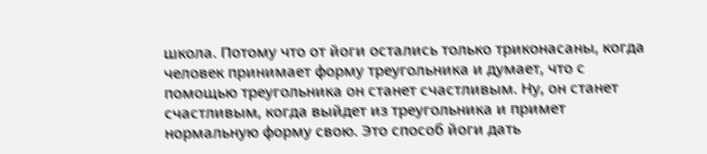школа. Потому что от йоги остались только триконасаны, когда человек принимает форму треугольника и думает, что с помощью треугольника он станет счастливым. Ну, он станет счастливым, когда выйдет из треугольника и примет нормальную форму свою. Это способ йоги дать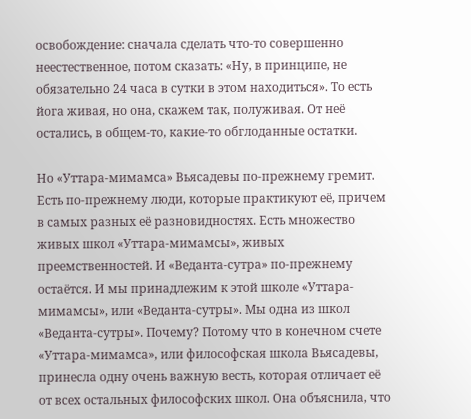освобождение: сначала сделать что-то совершенно неестественное, потом сказать: «Ну, в принципе, не обязательно 24 часа в сутки в этом находиться». То есть йога живая, но она, скажем так, полуживая. От неё остались, в общем-то, какие-то обглоданные остатки.

Но «Уттара-мимамса» Вьясадевы по-прежнему гремит. Есть по-прежнему люди, которые практикуют её, причем в самых разных её разновидностях. Есть множество живых школ «Уттара-мимамсы», живых преемственностей. И «Веданта-сутра» по-прежнему остаётся. И мы принадлежим к этой школе «Уттара-мимамсы», или «Веданта-сутры». Мы одна из школ «Веданта-сутры». Почему? Потому что в конечном счете «Уттара-мимамса», или философская школа Вьясадевы, принесла одну очень важную весть, которая отличает её от всех остальных философских школ. Она объяснила, что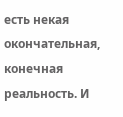есть некая окончательная, конечная реальность. И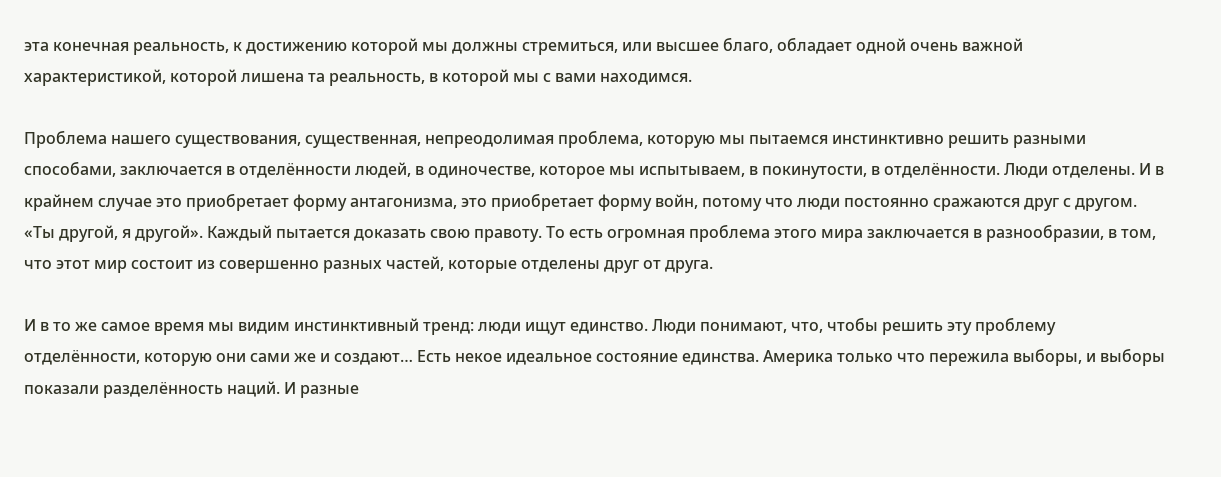эта конечная реальность, к достижению которой мы должны стремиться, или высшее благо, обладает одной очень важной характеристикой, которой лишена та реальность, в которой мы с вами находимся.

Проблема нашего существования, существенная, непреодолимая проблема, которую мы пытаемся инстинктивно решить разными способами, заключается в отделённости людей, в одиночестве, которое мы испытываем, в покинутости, в отделённости. Люди отделены. И в крайнем случае это приобретает форму антагонизма, это приобретает форму войн, потому что люди постоянно сражаются друг с другом. «Ты другой, я другой». Каждый пытается доказать свою правоту. То есть огромная проблема этого мира заключается в разнообразии, в том, что этот мир состоит из совершенно разных частей, которые отделены друг от друга.

И в то же самое время мы видим инстинктивный тренд: люди ищут единство. Люди понимают, что, чтобы решить эту проблему отделённости, которую они сами же и создают… Есть некое идеальное состояние единства. Америка только что пережила выборы, и выборы показали разделённость наций. И разные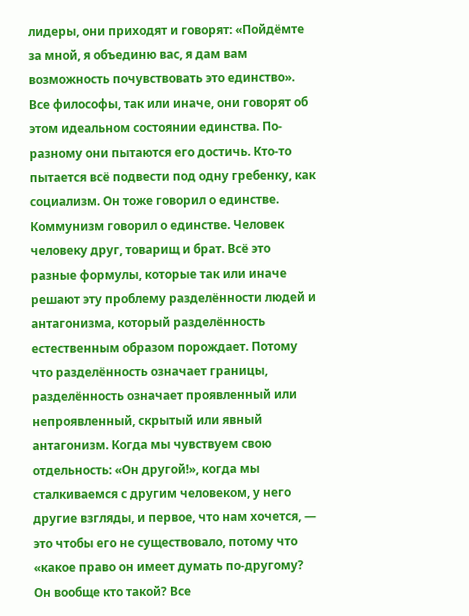лидеры, они приходят и говорят: «Пойдёмте за мной, я объединю вас, я дам вам возможность почувствовать это единство». Все философы, так или иначе, они говорят об этом идеальном состоянии единства. По-разному они пытаются его достичь. Кто-то пытается всё подвести под одну гребенку, как социализм. Он тоже говорил о единстве. Коммунизм говорил о единстве. Человек человеку друг, товарищ и брат. Всё это разные формулы, которые так или иначе решают эту проблему разделённости людей и антагонизма, который разделённость естественным образом порождает. Потому что разделённость означает границы, разделённость означает проявленный или непроявленный, скрытый или явный антагонизм. Когда мы чувствуем свою отдельность: «Он другой!», когда мы сталкиваемся с другим человеком, у него другие взгляды, и первое, что нам хочется, — это чтобы его не существовало, потому что «какое право он имеет думать по-другому? Он вообще кто такой? Все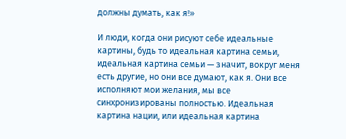должны думать, как я!»

И люди, когда они рисуют себе идеальные картины, будь то идеальная картина семьи, идеальная картина семьи — значит, вокруг меня есть другие, но они все думают, как я. Они все исполняют мои желания, мы все синхронизированы полностью. Идеальная картина нации, или идеальная картина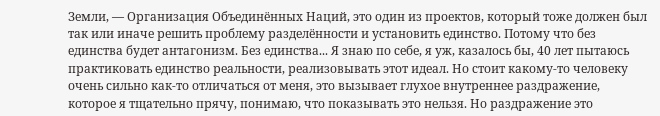Земли, — Организация Объединённых Наций, это один из проектов, который тоже должен был так или иначе решить проблему разделённости и установить единство. Потому что без единства будет антагонизм. Без единства... Я знаю по себе, я уж, казалось бы, 40 лет пытаюсь практиковать единство реальности, реализовывать этот идеал. Но стоит какому-то человеку очень сильно как-то отличаться от меня, это вызывает глухое внутреннее раздражение, которое я тщательно прячу, понимаю, что показывать это нельзя. Но раздражение это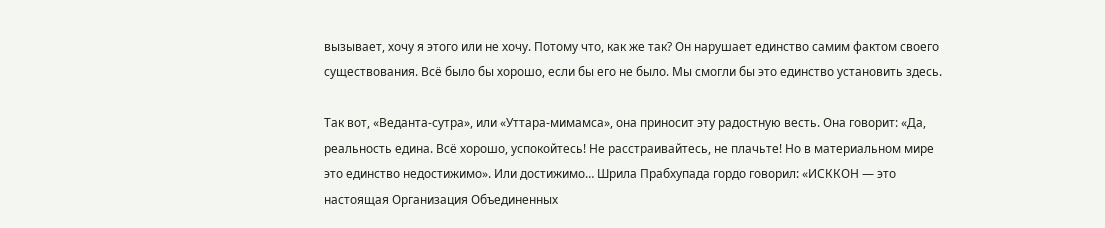вызывает, хочу я этого или не хочу. Потому что, как же так? Он нарушает единство самим фактом своего существования. Всё было бы хорошо, если бы его не было. Мы смогли бы это единство установить здесь.

Так вот, «Веданта-сутра», или «Уттара-мимамса», она приносит эту радостную весть. Она говорит: «Да, реальность едина. Всё хорошо, успокойтесь! Не расстраивайтесь, не плачьте! Но в материальном мире это единство недостижимо». Или достижимо… Шрила Прабхупада гордо говорил: «ИСККОН — это настоящая Организация Объединенных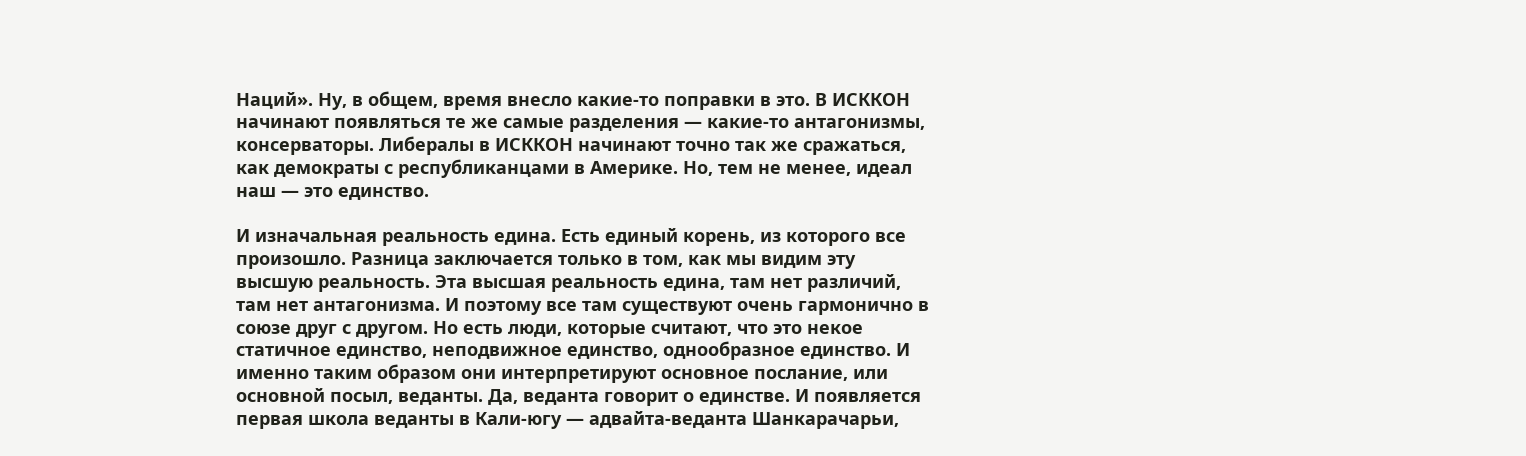Наций». Ну, в общем, время внесло какие-то поправки в это. В ИСККОН начинают появляться те же самые разделения — какие-то антагонизмы, консерваторы. Либералы в ИСККОН начинают точно так же сражаться, как демократы с республиканцами в Америке. Но, тем не менее, идеал наш — это единство.

И изначальная реальность едина. Есть единый корень, из которого все произошло. Разница заключается только в том, как мы видим эту высшую реальность. Эта высшая реальность едина, там нет различий, там нет антагонизма. И поэтому все там существуют очень гармонично в союзе друг с другом. Но есть люди, которые считают, что это некое статичное единство, неподвижное единство, однообразное единство. И именно таким образом они интерпретируют основное послание, или основной посыл, веданты. Да, веданта говорит о единстве. И появляется первая школа веданты в Кали-югу — адвайта-веданта Шанкарачарьи,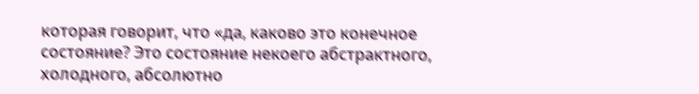которая говорит, что «да, каково это конечное состояние? Это состояние некоего абстрактного, холодного, абсолютно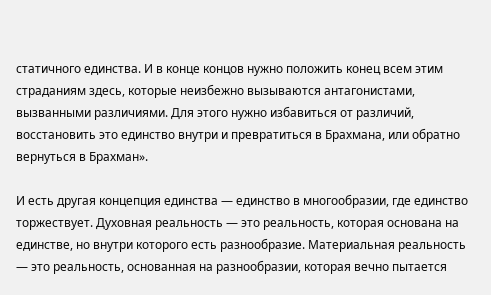статичного единства. И в конце концов нужно положить конец всем этим страданиям здесь, которые неизбежно вызываются антагонистами, вызванными различиями. Для этого нужно избавиться от различий, восстановить это единство внутри и превратиться в Брахмана, или обратно вернуться в Брахман».

И есть другая концепция единства — единство в многообразии, где единство торжествует. Духовная реальность — это реальность, которая основана на единстве, но внутри которого есть разнообразие. Материальная реальность — это реальность, основанная на разнообразии, которая вечно пытается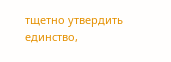тщетно утвердить единство,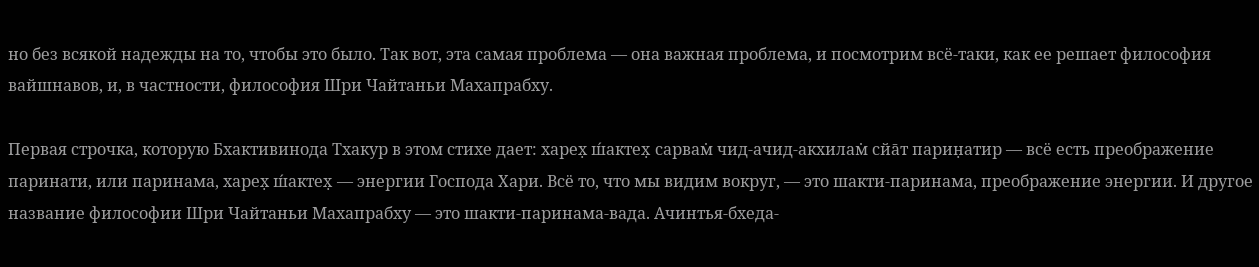но без всякой надежды на то, чтобы это было. Так вот, эта самая проблема — она важная проблема, и посмотрим всё-таки, как ее решает философия вайшнавов, и, в частности, философия Шри Чайтаньи Махапрабху.

Первая строчка, которую Бхактивинода Тхакур в этом стихе дает: харех̣ ш́актех̣ сарвам̇ чид-ачид-акхилам̇ сйа̄т парин̣атир — всё есть преображение паринати, или паринама, харех̣ ш́актех̣ — энергии Господа Хари. Всё то, что мы видим вокруг, — это шакти-паринама, преображение энергии. И другое название философии Шри Чайтаньи Махапрабху — это шакти-паринама-вада. Ачинтья-бхеда-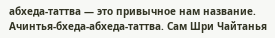абхеда-таттва — это привычное нам название. Ачинтья-бхеда-абхеда-таттва. Сам Шри Чайтанья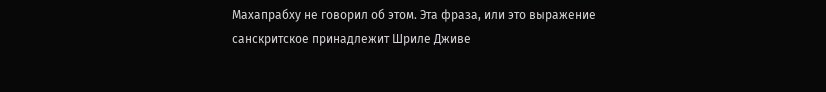Махапрабху не говорил об этом. Эта фраза, или это выражение санскритское принадлежит Шриле Дживе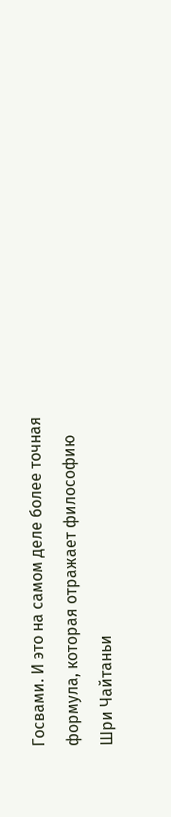Госвами. И это на самом деле более точная формула, которая отражает философию Шри Чайтаньи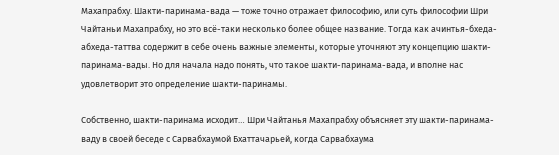Махапрабху. Шакти-паринама-вада — тоже точно отражает философию, или суть философии Шри Чайтаньи Махапрабху, но это всё-таки несколько более общее название. Тогда как ачинтья-бхеда-абхеда-таттва содержит в себе очень важные элементы, которые уточняют эту концепцию шакти-паринама-вады. Но для начала надо понять, что такое шакти-паринама-вада, и вполне нас удовлетворит это определение шакти-паринамы.

Собственно, шакти-паринама исходит… Шри Чайтанья Махапрабху объясняет эту шакти-паринама-ваду в своей беседе с Сарвабхаумой Бхаттачарьей, когда Сарвабхаума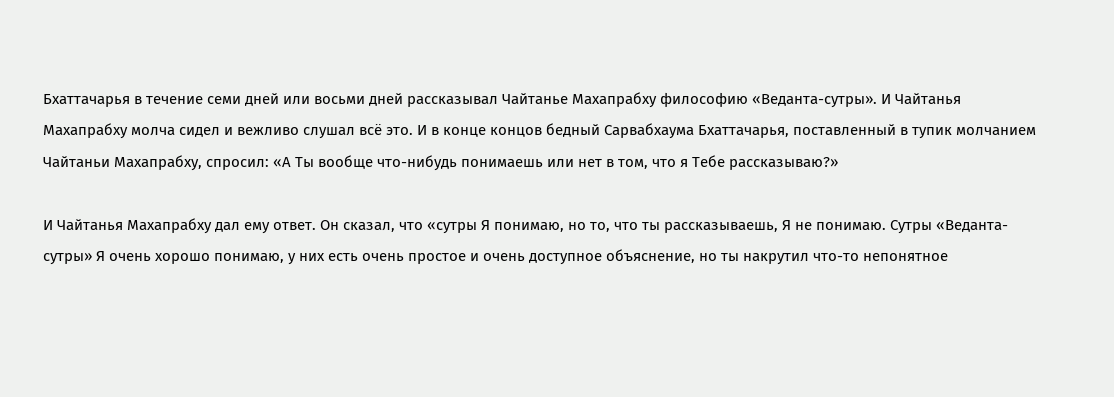Бхаттачарья в течение семи дней или восьми дней рассказывал Чайтанье Махапрабху философию «Веданта-сутры». И Чайтанья Махапрабху молча сидел и вежливо слушал всё это. И в конце концов бедный Сарвабхаума Бхаттачарья, поставленный в тупик молчанием Чайтаньи Махапрабху, спросил: «А Ты вообще что-нибудь понимаешь или нет в том, что я Тебе рассказываю?»

И Чайтанья Махапрабху дал ему ответ. Он сказал, что «сутры Я понимаю, но то, что ты рассказываешь, Я не понимаю. Сутры «Веданта-сутры» Я очень хорошо понимаю, у них есть очень простое и очень доступное объяснение, но ты накрутил что-то непонятное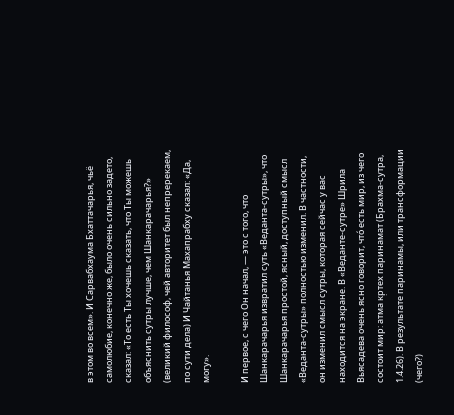в этом во всем». И Сарвабхаума Бхаттачарья, чьё самолюбие, конечно же, было очень сильно задето, сказал: «То есть Ты хочешь сказать, что Ты можешь объяснить сутры лучше, чем Шанкарачарья?» (великий философ, чей авторитет был непререкаем, по сути дела) И Чайтанья Махапрабху сказал: «Да, могу».

И первое, с чего Он начал, — это с того, что Шанкарачарья извратил суть «Веданта-сутры», что Шанкарачарья простой, ясный, доступный смысл «Веданта-сутры» полностью изменил. В частности, он изменил смысл сутры, которая сейчас у вас находится на экране. В «Веданте-сутре» Шрила Вьясадева очень ясно говорит, что́ есть мир, из чего состоит мир: атма кр̣тех паринамат (Брахма-сутра, 1.4.26). В результате паринамы, или трансформации (чего?)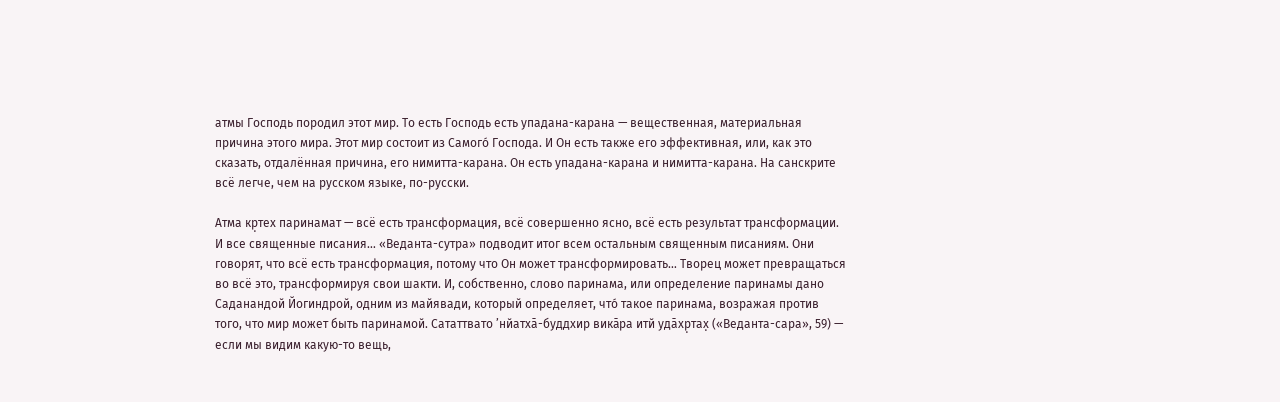атмы Господь породил этот мир. То есть Господь есть упадана-карана — вещественная, материальная причина этого мира. Этот мир состоит из Самогó Господа. И Он есть также его эффективная, или, как это сказать, отдалённая причина, его нимитта-карана. Он есть упадана-карана и нимитта-карана. На санскрите всё легче, чем на русском языке, по-русски.

Атма кр̣тех паринамат — всё есть трансформация, всё совершенно ясно, всё есть результат трансформации. И все священные писания… «Веданта-сутра» подводит итог всем остальным священным писаниям. Они говорят, что всё есть трансформация, потому что Он может трансформировать… Творец может превращаться во всё это, трансформируя свои шакти. И, собственно, слово паринама, или определение паринамы дано Саданандой Йогиндрой, одним из майявади, который определяет, чтó такое паринама, возражая против того, что мир может быть паринамой. Сататтвато ’нйатха̄-буддхир вика̄ра итй уда̄хр̣тах̣ («Веданта-сара», 59) — если мы видим какую-то вещь,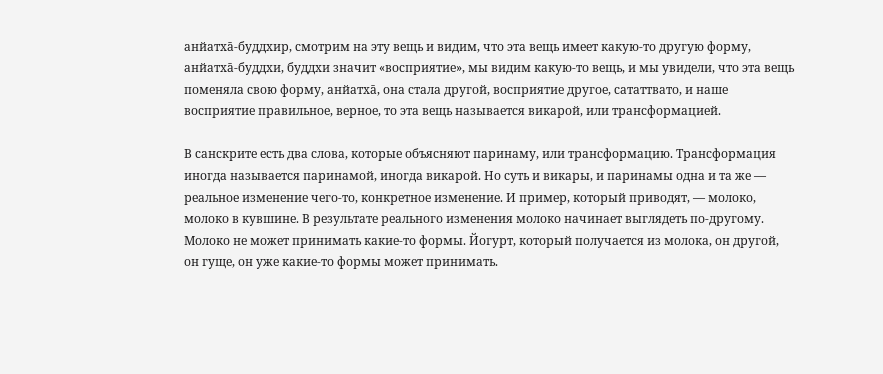анйатха̄-буддхир, смотрим на эту вещь и видим, что эта вещь имеет какую-то другую форму, анйатха̄-буддхи, буддхи значит «восприятие», мы видим какую-то вещь, и мы увидели, что эта вещь поменяла свою форму, анйатха̄, она стала другой, восприятие другое, сататтвато, и наше восприятие правильное, верное, то эта вещь называется викарой, или трансформацией.

В санскрите есть два слова, которые объясняют паринаму, или трансформацию. Трансформация иногда называется паринамой, иногда викарой. Но суть и викары, и паринамы одна и та же — реальное изменение чего-то, конкретное изменение. И пример, который приводят, — молоко, молоко в кувшине. В результате реального изменения молоко начинает выглядеть по-другому. Молоко не может принимать какие-то формы. Йогурт, который получается из молока, он другой, он гуще, он уже какие-то формы может принимать.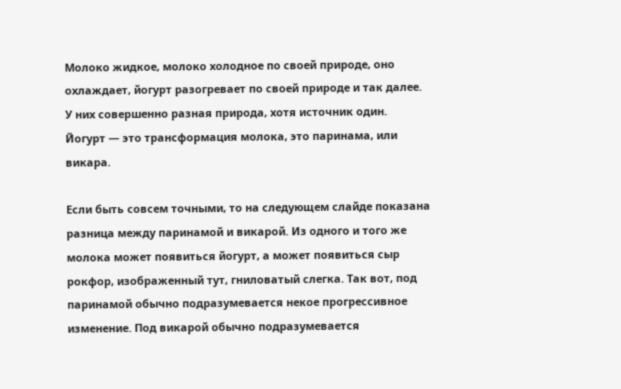Молоко жидкое, молоко холодное по своей природе, оно охлаждает, йогурт разогревает по своей природе и так далее. У них совершенно разная природа, хотя источник один. Йогурт — это трансформация молока, это паринама, или викара.

Если быть совсем точными, то на следующем слайде показана разница между паринамой и викарой. Из одного и того же молока может появиться йогурт, а может появиться сыр рокфор, изображенный тут, гниловатый слегка. Так вот, под паринамой обычно подразумевается некое прогрессивное изменение. Под викарой обычно подразумевается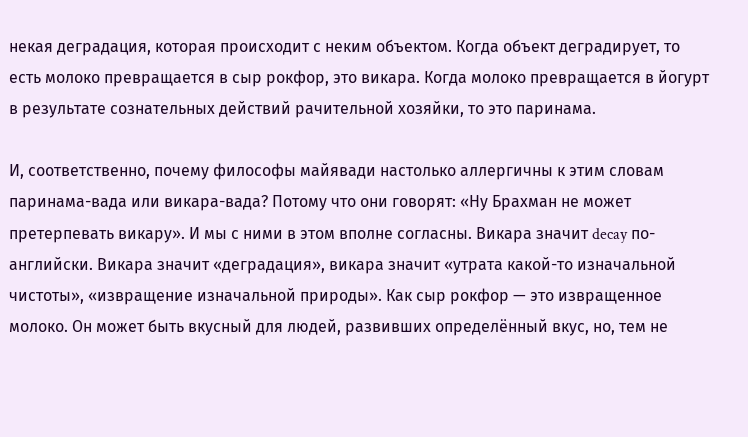некая деградация, которая происходит с неким объектом. Когда объект деградирует, то есть молоко превращается в сыр рокфор, это викара. Когда молоко превращается в йогурт в результате сознательных действий рачительной хозяйки, то это паринама.

И, соответственно, почему философы майявади настолько аллергичны к этим словам паринама-вада или викара-вада? Потому что они говорят: «Ну Брахман не может претерпевать викару». И мы с ними в этом вполне согласны. Викара значит decay по-английски. Викара значит «деградация», викара значит «утрата какой-то изначальной чистоты», «извращение изначальной природы». Как сыр рокфор — это извращенное молоко. Он может быть вкусный для людей, развивших определённый вкус, но, тем не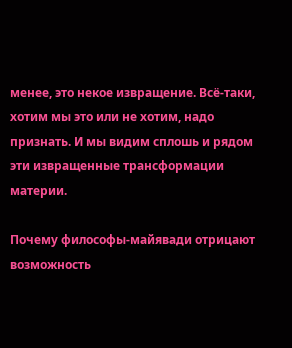менее, это некое извращение. Всё-таки, хотим мы это или не хотим, надо признать. И мы видим сплошь и рядом эти извращенные трансформации материи.

Почему философы-майявади отрицают возможность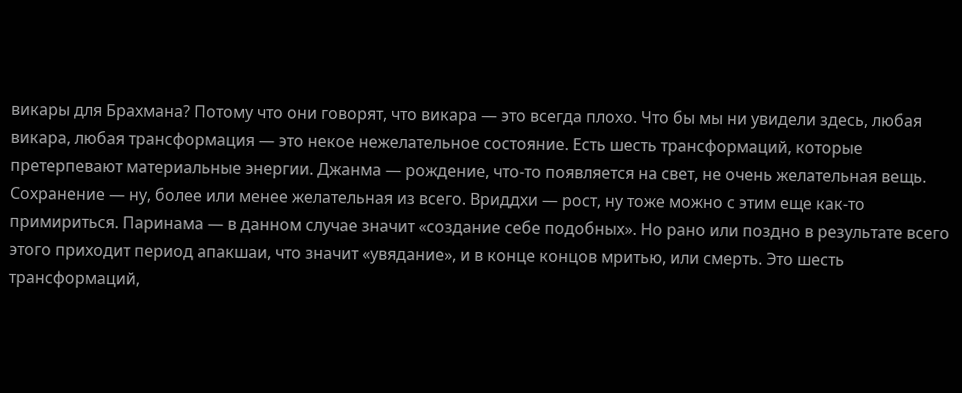викары для Брахмана? Потому что они говорят, что викара — это всегда плохо. Что бы мы ни увидели здесь, любая викара, любая трансформация — это некое нежелательное состояние. Есть шесть трансформаций, которые претерпевают материальные энергии. Джанма — рождение, что-то появляется на свет, не очень желательная вещь. Сохранение — ну, более или менее желательная из всего. Вриддхи — рост, ну тоже можно с этим еще как-то примириться. Паринама — в данном случае значит «создание себе подобных». Но рано или поздно в результате всего этого приходит период апакшаи, что значит «увядание», и в конце концов мритью, или смерть. Это шесть трансформаций,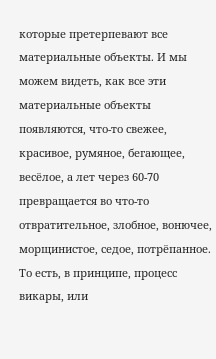которые претерпевают все материальные объекты. И мы можем видеть, как все эти материальные объекты появляются, что-то свежее, красивое, румяное, бегающее, весёлое, а лет через 60-70 превращается во что-то отвратительное, злобное, вонючее, морщинистое, седое, потрёпанное. То есть, в принципе, процесс викары, или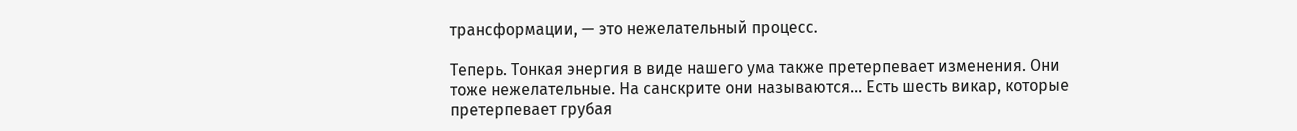трансформации, — это нежелательный процесс.

Теперь. Тонкая энергия в виде нашего ума также претерпевает изменения. Они тоже нежелательные. На санскрите они называются... Есть шесть викар, которые претерпевает грубая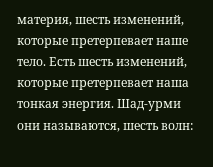материя, шесть изменений, которые претерпевает наше тело. Есть шесть изменений, которые претерпевает наша тонкая энергия. Шад-урми они называются, шесть волн: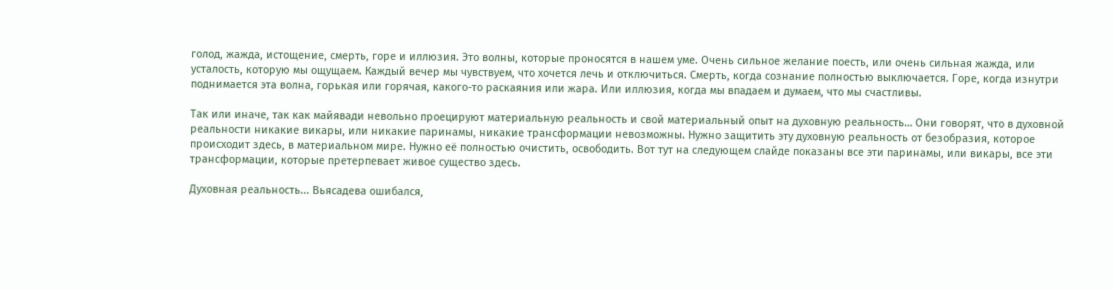голод, жажда, истощение, смерть, горе и иллюзия. Это волны, которые проносятся в нашем уме. Очень сильное желание поесть, или очень сильная жажда, или усталость, которую мы ощущаем. Каждый вечер мы чувствуем, что хочется лечь и отключиться. Смерть, когда сознание полностью выключается. Горе, когда изнутри поднимается эта волна, горькая или горячая, какого-то раскаяния или жара. Или иллюзия, когда мы впадаем и думаем, что мы счастливы.

Так или иначе, так как майявади невольно проецируют материальную реальность и свой материальный опыт на духовную реальность… Они говорят, что в духовной реальности никакие викары, или никакие паринамы, никакие трансформации невозможны. Нужно защитить эту духовную реальность от безобразия, которое происходит здесь, в материальном мире. Нужно её полностью очистить, освободить. Вот тут на следующем слайде показаны все эти паринамы, или викары, все эти трансформации, которые претерпевает живое существо здесь.

Духовная реальность... Вьясадева ошибался,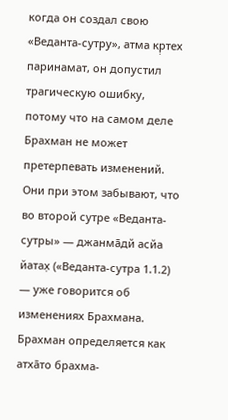когда он создал свою «Веданта-сутру», атма кр̣тех паринамат, он допустил трагическую ошибку, потому что на самом деле Брахман не может претерпевать изменений. Они при этом забывают, что во второй сутре «Веданта-сутры» — джанма̄дй асйа йатах̣ («Веданта-сутра 1.1.2) — уже говорится об изменениях Брахмана. Брахман определяется как атха̄то брахма-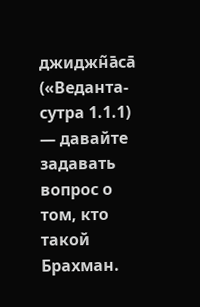джиджн̃а̄са̄ («Веданта-сутра 1.1.1) — давайте задавать вопрос о том, кто такой Брахман.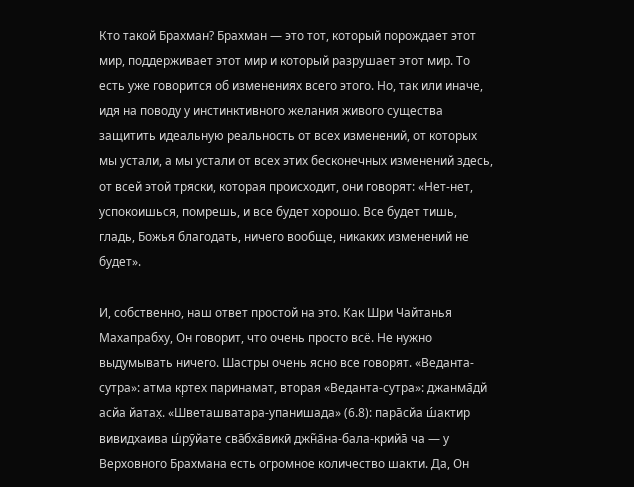Кто такой Брахман? Брахман — это тот, который порождает этот мир, поддерживает этот мир и который разрушает этот мир. То есть уже говорится об изменениях всего этого. Но, так или иначе, идя на поводу у инстинктивного желания живого существа защитить идеальную реальность от всех изменений, от которых мы устали, а мы устали от всех этих бесконечных изменений здесь, от всей этой тряски, которая происходит, они говорят: «Нет-нет, успокоишься, помрешь, и все будет хорошо. Все будет тишь, гладь, Божья благодать, ничего вообще, никаких изменений не будет».

И, собственно, наш ответ простой на это. Как Шри Чайтанья Махапрабху, Он говорит, что очень просто всё. Не нужно выдумывать ничего. Шастры очень ясно все говорят. «Веданта-сутра»: атма кр̣тех паринамат, вторая «Веданта-сутра»: джанма̄дй асйа йатах̣. «Шветашватара-упанишада» (6.8): пара̄сйа ш́актир вивидхаива ш́рӯйате сва̄бха̄викӣ джн̃а̄на-бала-крийа̄ ча — у Верховного Брахмана есть огромное количество шакти. Да, Он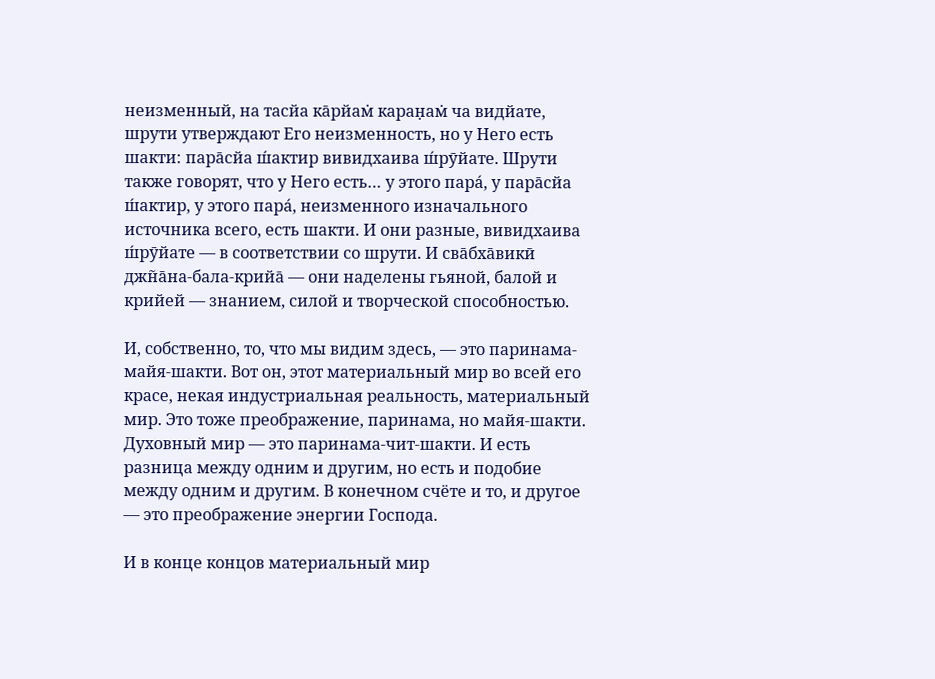неизменный, на тасйа ка̄рйам̇ каран̣ам̇ ча видйате, шрути утверждают Его неизменность, но у Него есть шакти: пара̄сйа ш́актир вивидхаива ш́рӯйате. Шрути также говорят, что у Него есть… у этого парá, у пара̄сйа ш́актир, у этого парá, неизменного изначального источника всего, есть шакти. И они разные, вивидхаива ш́рӯйате — в соответствии со шрути. И сва̄бха̄викӣ джн̃а̄на-бала-крийа̄ — они наделены гьяной, балой и крийей — знанием, силой и творческой способностью.

И, собственно, то, что мы видим здесь, — это паринама-майя-шакти. Вот он, этот материальный мир во всей его красе, некая индустриальная реальность, материальный мир. Это тоже преображение, паринама, но майя-шакти. Духовный мир — это паринама-чит-шакти. И есть разница между одним и другим, но есть и подобие между одним и другим. В конечном счёте и то, и другое — это преображение энергии Господа.

И в конце концов материальный мир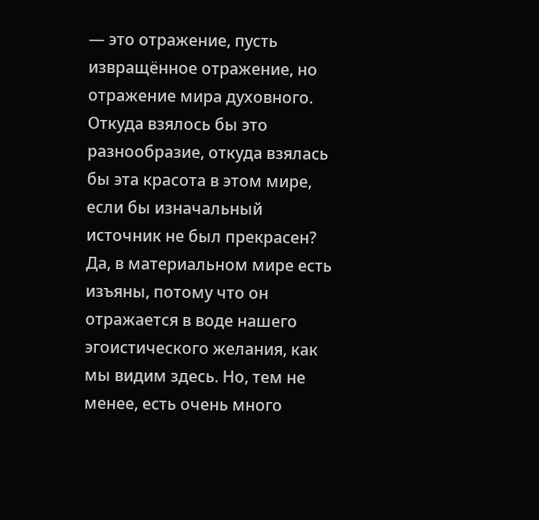— это отражение, пусть извращённое отражение, но отражение мира духовного. Откуда взялось бы это разнообразие, откуда взялась бы эта красота в этом мире, если бы изначальный источник не был прекрасен? Да, в материальном мире есть изъяны, потому что он отражается в воде нашего эгоистического желания, как мы видим здесь. Но, тем не менее, есть очень много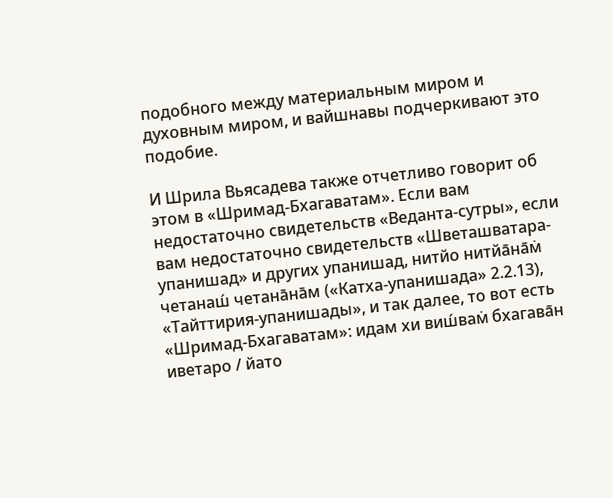подобного между материальным миром и духовным миром, и вайшнавы подчеркивают это подобие.

И Шрила Вьясадева также отчетливо говорит об этом в «Шримад-Бхагаватам». Если вам недостаточно свидетельств «Веданта-сутры», если вам недостаточно свидетельств «Шветашватара-упанишад» и других упанишад, нитйо нитйа̄на̄м̇ четанаш́ четана̄на̄м («Катха-упанишада» 2.2.13), «Тайттирия-упанишады», и так далее, то вот есть «Шримад-Бхагаватам»: идам хи виш́вам̇ бхагава̄н иветаро / йато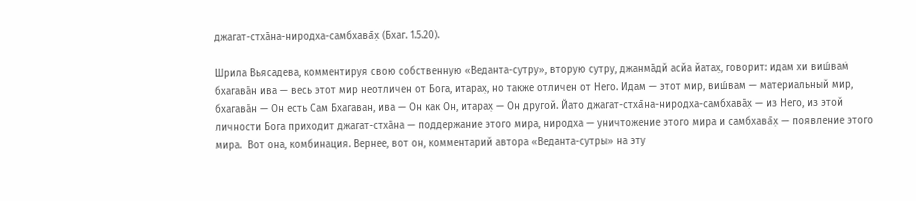джагат-стха̄на-ниродха-самбхава̄х̣ (Бхаг. 1.5.20).

Шрила Вьясадева, комментируя свою собственную «Веданта-сутру», вторую сутру, джанма̄дй асйа йатах̣, говорит: идам хи виш́вам̇ бхагава̄н ива — весь этот мир неотличен от Бога, итарах̣, но также отличен от Него. Идам — этот мир, виш́вам — материальный мир, бхагава̄н — Он есть Сам Бхагаван, ива — Он как Он, итарах̣ — Он другой. Йато джагат-стха̄на-ниродха-самбхава̄х̣ — из Него, из этой личности Бога приходит джагат-стха̄на — поддержание этого мира, ниродха — уничтожение этого мира и самбхава̄х̣ — появление этого мира.  Вот она, комбинация. Вернее, вот он, комментарий автора «Веданта-сутры» на эту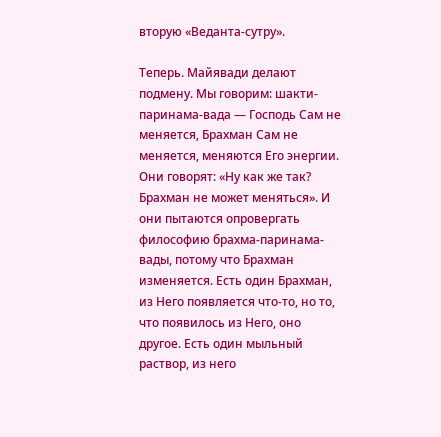вторую «Веданта-сутру».

Теперь. Майявади делают подмену. Мы говорим: шакти-паринама-вада — Господь Сам не меняется, Брахман Сам не меняется, меняются Его энергии. Они говорят: «Ну как же так? Брахман не может меняться». И они пытаются опровергать философию брахма-паринама-вады, потому что Брахман изменяется. Есть один Брахман, из Него появляется что-то, но то, что появилось из Него, оно другое. Есть один мыльный раствор, из него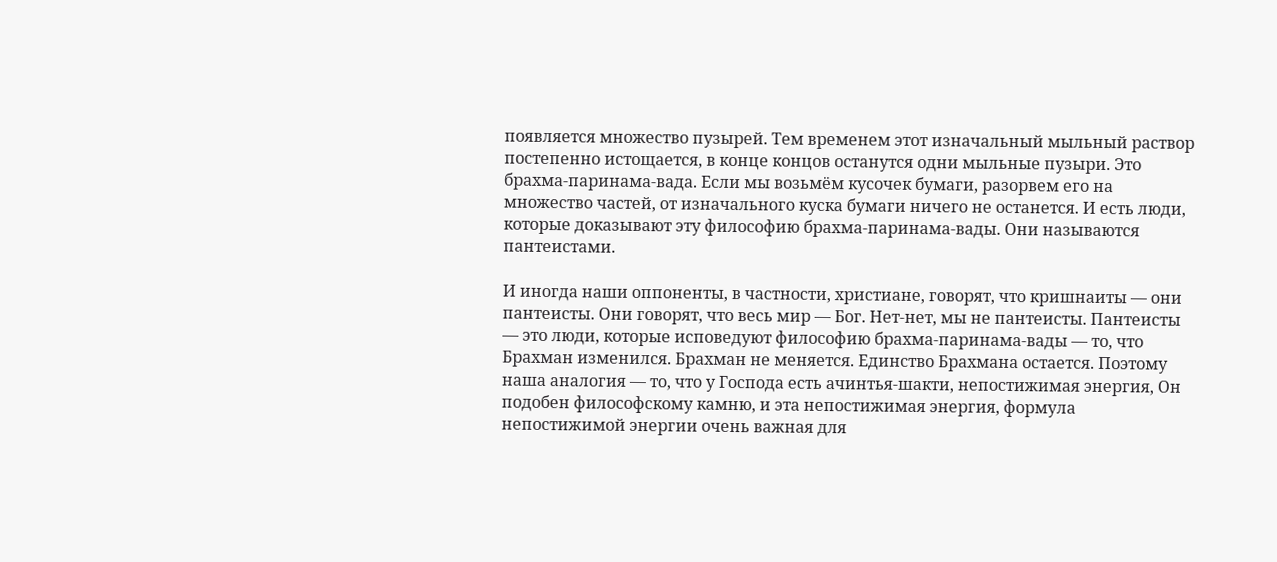появляется множество пузырей. Тем временем этот изначальный мыльный раствор постепенно истощается, в конце концов останутся одни мыльные пузыри. Это брахма-паринама-вада. Если мы возьмём кусочек бумаги, разорвем его на множество частей, от изначального куска бумаги ничего не останется. И есть люди, которые доказывают эту философию брахма-паринама-вады. Они называются пантеистами.

И иногда наши оппоненты, в частности, христиане, говорят, что кришнаиты — они пантеисты. Они говорят, что весь мир — Бог. Нет-нет, мы не пантеисты. Пантеисты — это люди, которые исповедуют философию брахма-паринама-вады — то, что Брахман изменился. Брахман не меняется. Единство Брахмана остается. Поэтому наша аналогия — то, что у Господа есть ачинтья-шакти, непостижимая энергия, Он подобен философскому камню, и эта непостижимая энергия, формула непостижимой энергии очень важная для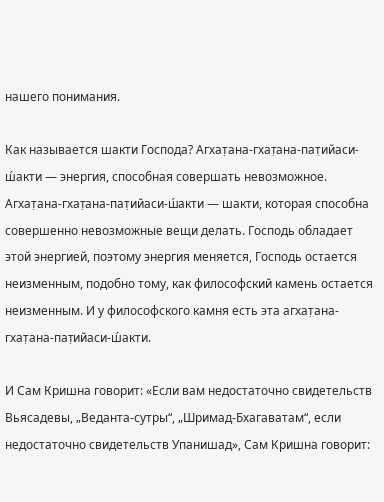нашего понимания.

Как называется шакти Господа? Агхат̣ана-гхат̣ана-пат̣ийаси-ш́акти — энергия, способная совершать невозможное. Агхат̣ана-гхат̣ана-пат̣ийаси-ш́акти — шакти, которая способна совершенно невозможные вещи делать. Господь обладает этой энергией, поэтому энергия меняется, Господь остается неизменным, подобно тому, как философский камень остается неизменным. И у философского камня есть эта агхат̣ана-гхат̣ана-пат̣ийаси-ш́акти.

И Сам Кришна говорит: «Если вам недостаточно свидетельств Вьясадевы, „Веданта-сутры“, „Шримад-Бхагаватам“, если недостаточно свидетельств Упанишад», Сам Кришна говорит: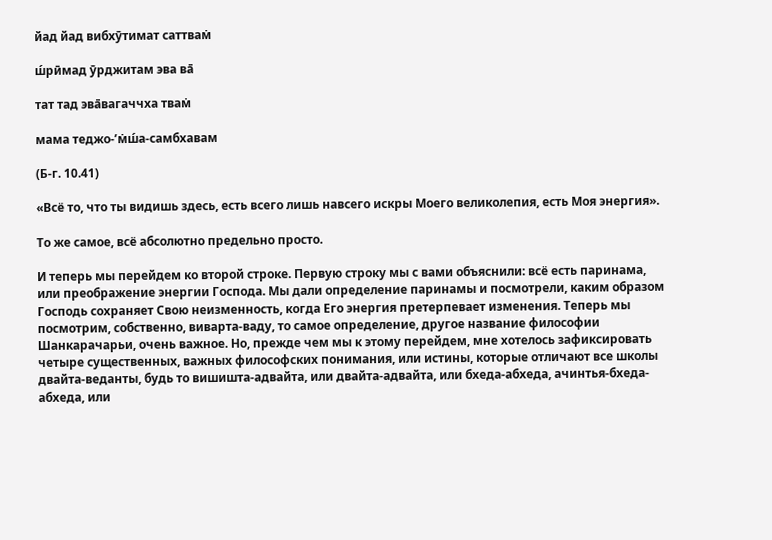йад йад вибхӯтимат саттвам̇

ш́рӣмад ӯрджитам эва ва̄

тат тад эва̄вагаччха твам̇

мама теджо-’м̇ш́а-самбхавам

(Б-г. 10.41)

«Всё то, что ты видишь здесь, есть всего лишь навсего искры Моего великолепия, есть Моя энергия».

То же самое, всё абсолютно предельно просто.

И теперь мы перейдем ко второй строке. Первую строку мы с вами объяснили: всё есть паринама, или преображение энергии Господа. Мы дали определение паринамы и посмотрели, каким образом Господь сохраняет Свою неизменность, когда Его энергия претерпевает изменения. Теперь мы посмотрим, собственно, виварта-ваду, то самое определение, другое название философии Шанкарачарьи, очень важное. Но, прежде чем мы к этому перейдем, мне хотелось зафиксировать четыре существенных, важных философских понимания, или истины, которые отличают все школы двайта-веданты, будь то вишишта-адвайта, или двайта-адвайта, или бхеда-абхеда, ачинтья-бхеда-абхеда, или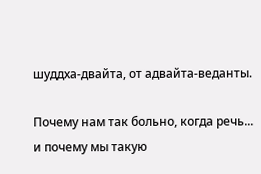шуддха-двайта, от адвайта-веданты.

Почему нам так больно, когда речь... и почему мы такую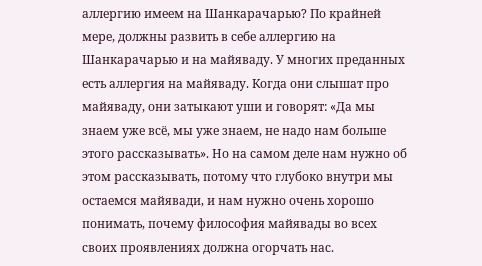аллергию имеем на Шанкарачарью? По крайней мере, должны развить в себе аллергию на Шанкарачарью и на майяваду. У многих преданных есть аллергия на майяваду. Когда они слышат про майяваду, они затыкают уши и говорят: «Да мы знаем уже всё, мы уже знаем, не надо нам больше этого рассказывать». Но на самом деле нам нужно об этом рассказывать, потому что глубоко внутри мы остаемся майявади, и нам нужно очень хорошо понимать, почему философия майявады во всех своих проявлениях должна огорчать нас.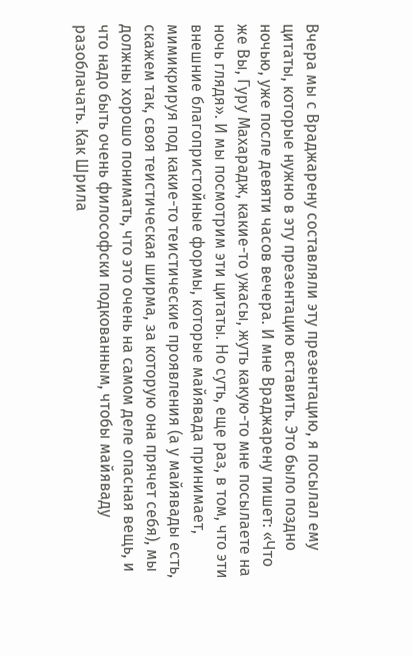Вчера мы с Враджарену составляли эту презентацию, я посылал ему цитаты, которые нужно в эту презентацию вставить. Это было поздно ночью, уже после девяти часов вечера. И мне Враджарену пишет: «Что же Вы, Гуру Махарадж, какие-то ужасы, жуть какую-то мне посылаете на ночь глядя». И мы посмотрим эти цитаты. Но суть, еще раз, в том, что эти внешние благопристойные формы, которые майявада принимает, мимикрируя под какие-то теистические проявления (а у майявады есть, скажем так, своя теистическая ширма, за которую она прячет себя), мы должны хорошо понимать, что это очень на самом деле опасная вещь, и что надо быть очень философски подкованным, чтобы майяваду разоблачать. Как Шрила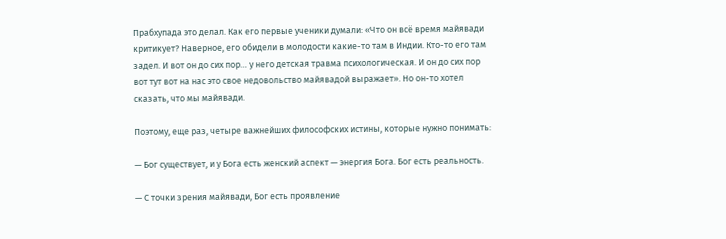Прабхупада это делал. Как его первые ученики думали: «Что он всё время майявади критикует? Наверное, его обидели в молодости какие-то там в Индии. Кто-то его там задел. И вот он до сих пор… у него детская травма психологическая. И он до сих пор вот тут вот на нас это свое недовольство майявадой выражает». Но он-то хотел сказать, что мы майявади.

Поэтому, еще раз, четыре важнейших философских истины, которые нужно понимать:

— Бог существует, и у Бога есть женский аспект — энергия Бога. Бог есть реальность.

— С точки зрения майявади, Бог есть проявление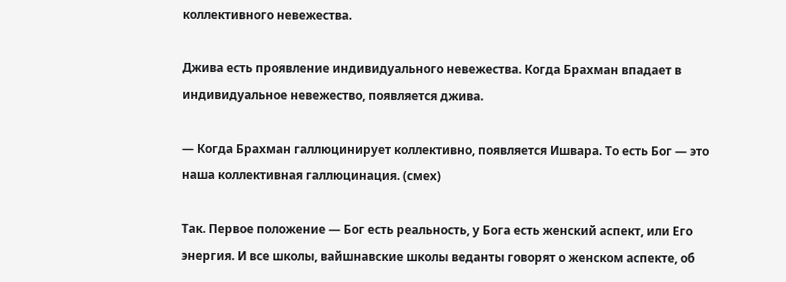коллективного невежества.

Джива есть проявление индивидуального невежества. Когда Брахман впадает в индивидуальное невежество, появляется джива.

— Когда Брахман галлюцинирует коллективно, появляется Ишвара. То есть Бог — это наша коллективная галлюцинация. (смех)

Так. Первое положение — Бог есть реальность, у Бога есть женский аспект, или Его энергия. И все школы, вайшнавские школы веданты говорят о женском аспекте, об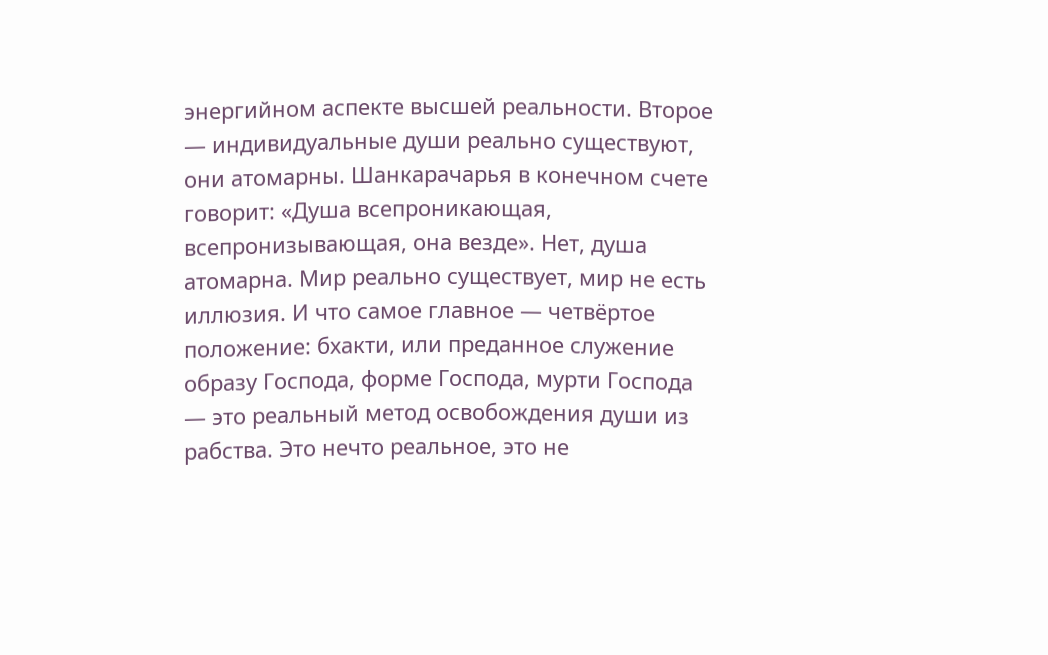энергийном аспекте высшей реальности. Второе — индивидуальные души реально существуют, они атомарны. Шанкарачарья в конечном счете говорит: «Душа всепроникающая, всепронизывающая, она везде». Нет, душа атомарна. Мир реально существует, мир не есть иллюзия. И что самое главное — четвёртое положение: бхакти, или преданное служение образу Господа, форме Господа, мурти Господа — это реальный метод освобождения души из рабства. Это нечто реальное, это не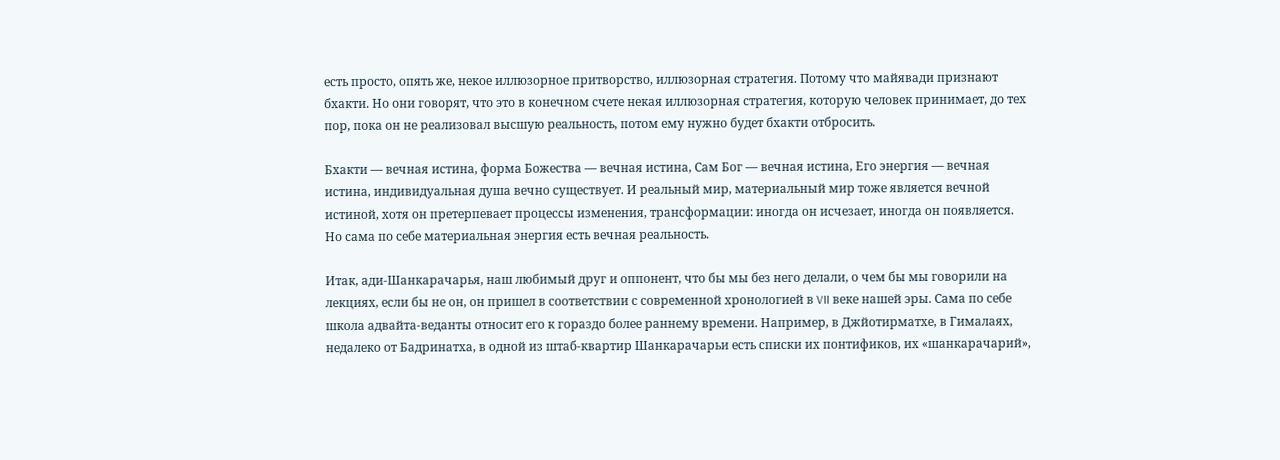есть просто, опять же, некое иллюзорное притворство, иллюзорная стратегия. Потому что майявади признают бхакти. Но они говорят, что это в конечном счете некая иллюзорная стратегия, которую человек принимает, до тех пор, пока он не реализовал высшую реальность, потом ему нужно будет бхакти отбросить.

Бхакти — вечная истина, форма Божества — вечная истина, Сам Бог — вечная истина, Его энергия — вечная истина, индивидуальная душа вечно существует. И реальный мир, материальный мир тоже является вечной истиной, хотя он претерпевает процессы изменения, трансформации: иногда он исчезает, иногда он появляется. Но сама по себе материальная энергия есть вечная реальность.

Итак, ади-Шанкарачарья, наш любимый друг и оппонент, что бы мы без него делали, о чем бы мы говорили на лекциях, если бы не он, он пришел в соответствии с современной хронологией в VII веке нашей эры. Сама по себе школа адвайта-веданты относит его к гораздо более раннему времени. Например, в Джйотирматхе, в Гималаях, недалеко от Бадринатха, в одной из штаб-квартир Шанкарачарьи есть списки их понтификов, их «шанкарачарий»,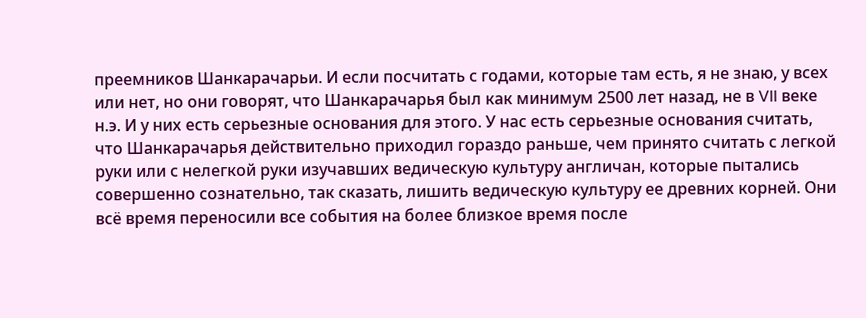преемников Шанкарачарьи. И если посчитать с годами, которые там есть, я не знаю, у всех или нет, но они говорят, что Шанкарачарья был как минимум 2500 лет назад, не в VII веке н.э. И у них есть серьезные основания для этого. У нас есть серьезные основания считать, что Шанкарачарья действительно приходил гораздо раньше, чем принято считать с легкой руки или с нелегкой руки изучавших ведическую культуру англичан, которые пытались совершенно сознательно, так сказать, лишить ведическую культуру ее древних корней. Они всё время переносили все события на более близкое время после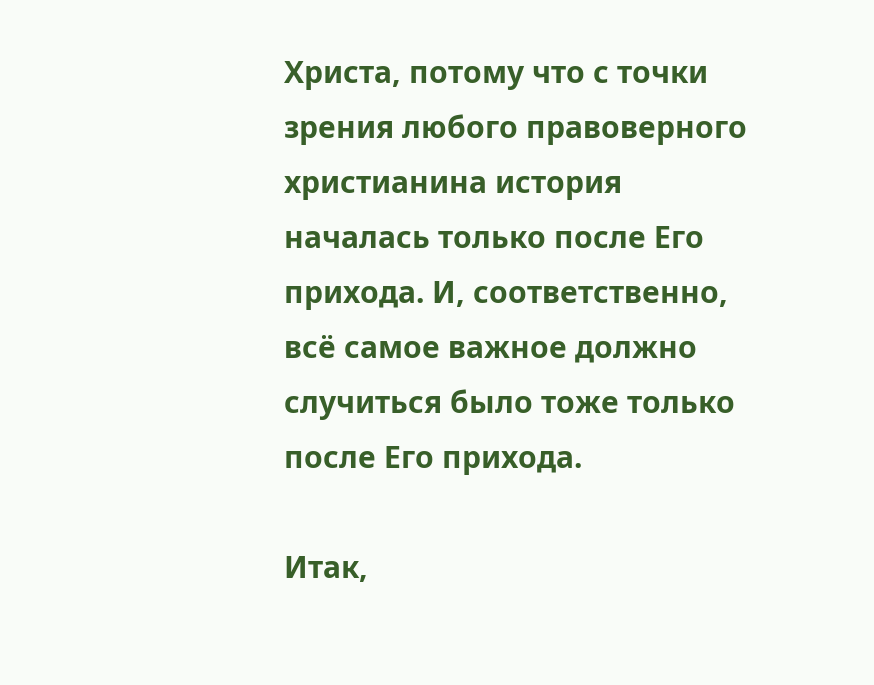Христа, потому что с точки зрения любого правоверного христианина история началась только после Его прихода. И, соответственно, всё самое важное должно случиться было тоже только после Его прихода.

Итак,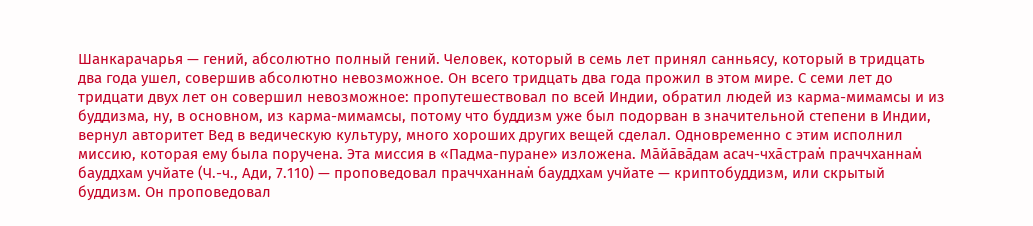Шанкарачарья — гений, абсолютно полный гений. Человек, который в семь лет принял санньясу, который в тридцать два года ушел, совершив абсолютно невозможное. Он всего тридцать два года прожил в этом мире. С семи лет до тридцати двух лет он совершил невозможное: пропутешествовал по всей Индии, обратил людей из карма-мимамсы и из буддизма, ну, в основном, из карма-мимамсы, потому что буддизм уже был подорван в значительной степени в Индии, вернул авторитет Вед в ведическую культуру, много хороших других вещей сделал. Одновременно с этим исполнил миссию, которая ему была поручена. Эта миссия в «Падма-пуране» изложена. Ма̄йа̄ва̄дам асач-чха̄страм̇ праччханнам̇ бауддхам учйате (Ч.-ч., Ади, 7.110) — проповедовал праччханнам̇ бауддхам учйате — криптобуддизм, или скрытый буддизм. Он проповедовал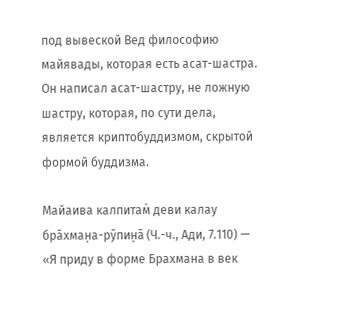под вывеской Вед философию майявады, которая есть асат-шастра. Он написал асат-шастру, не ложную шастру, которая, по сути дела, является криптобуддизмом, скрытой формой буддизма.

Майаива калпитам̇ деви калау бра̄хман̣а-рӯпин̣а̄ (Ч.-ч., Ади, 7.110) — «Я приду в форме Брахмана в век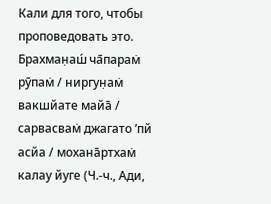Кали для того, чтобы проповедовать это. Брахман̣аш́ ча̄парам̇ рӯпам̇ / ниргун̣ам̇ вакшйате майа̄ / сарвасвам̇ джагато ’пй асйа / мохана̄ртхам̇ калау йуге (Ч.-ч., Ади,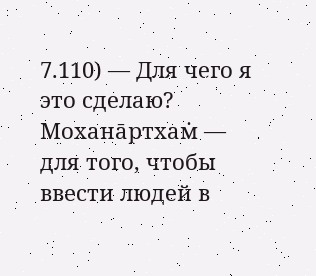7.110) — Для чего я это сделаю? Мохана̄ртхам̇ — для того, чтобы ввести людей в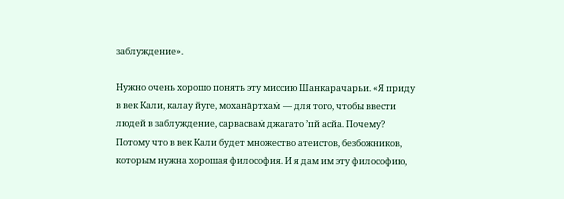заблуждение».

Нужно очень хорошо понять эту миссию Шанкарачарьи. «Я приду в век Кали, калау йуге, мохана̄ртхам̇ — для того, чтобы ввести людей в заблуждение, сарвасвам̇ джагато ’пй асйа. Почему? Потому что в век Кали будет множество атеистов, безбожников, которым нужна хорошая философия. И я дам им эту философию,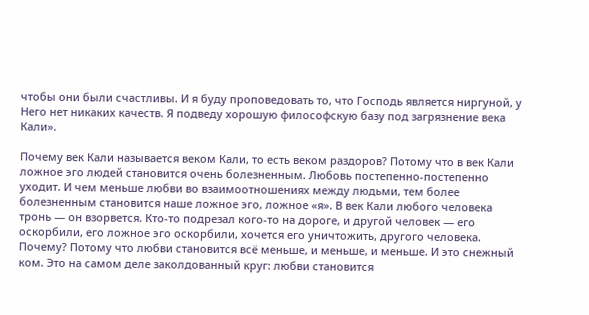чтобы они были счастливы. И я буду проповедовать то, что Господь является ниргуной, у Него нет никаких качеств. Я подведу хорошую философскую базу под загрязнение века Кали».

Почему век Кали называется веком Кали, то есть веком раздоров? Потому что в век Кали ложное эго людей становится очень болезненным. Любовь постепенно-постепенно уходит. И чем меньше любви во взаимоотношениях между людьми, тем более болезненным становится наше ложное эго, ложное «я». В век Кали любого человека тронь — он взорвется. Кто-то подрезал кого-то на дороге, и другой человек — его оскорбили, его ложное эго оскорбили, хочется его уничтожить, другого человека. Почему? Потому что любви становится всё меньше, и меньше, и меньше. И это снежный ком. Это на самом деле заколдованный круг: любви становится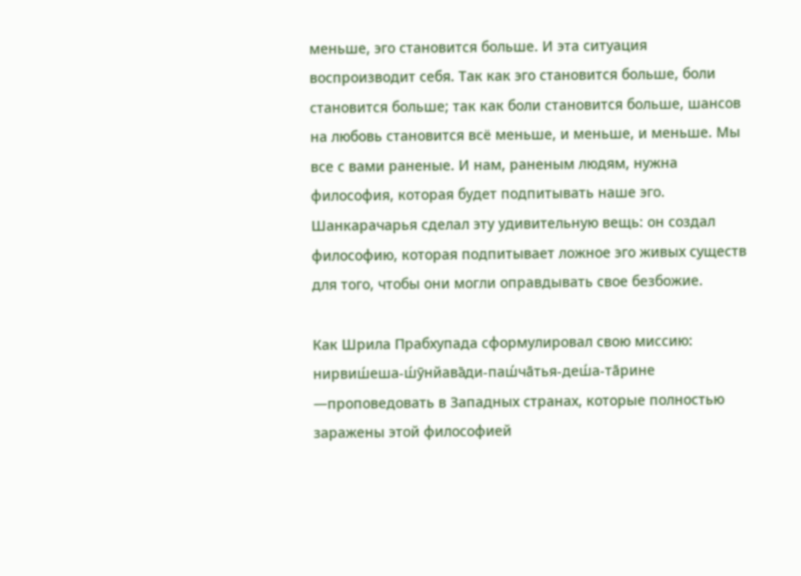меньше, эго становится больше. И эта ситуация воспроизводит себя. Так как эго становится больше, боли становится больше; так как боли становится больше, шансов на любовь становится всё меньше, и меньше, и меньше. Мы все с вами раненые. И нам, раненым людям, нужна философия, которая будет подпитывать наше эго. Шанкарачарья сделал эту удивительную вещь: он создал философию, которая подпитывает ложное эго живых существ для того, чтобы они могли оправдывать свое безбожие.

Как Шрила Прабхупада сформулировал свою миссию: нирвиш́еша-ш́ӯнйава̄ди-паш́ча̄тья-деш́а-та̄рине —проповедовать в Западных странах, которые полностью заражены этой философией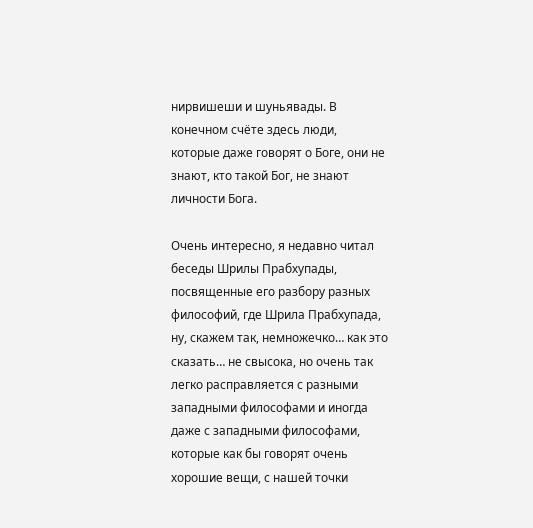нирвишеши и шуньявады. В конечном счёте здесь люди, которые даже говорят о Боге, они не знают, кто такой Бог, не знают личности Бога.

Очень интересно, я недавно читал беседы Шрилы Прабхупады, посвященные его разбору разных философий, где Шрила Прабхупада, ну, скажем так, немножечко… как это сказать… не свысока, но очень так легко расправляется с разными западными философами и иногда даже с западными философами, которые как бы говорят очень хорошие вещи, с нашей точки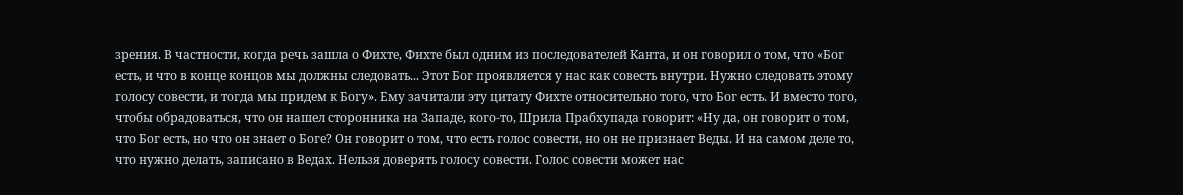зрения. В частности, когда речь зашла о Фихте, Фихте был одним из последователей Канта, и он говорил о том, что «Бог есть, и что в конце концов мы должны следовать... Этот Бог проявляется у нас как совесть внутри. Нужно следовать этому голосу совести, и тогда мы придем к Богу». Ему зачитали эту цитату Фихте относительно того, что Бог есть. И вместо того, чтобы обрадоваться, что он нашел сторонника на Западе, кого-то, Шрила Прабхупада говорит: «Ну да, он говорит о том, что Бог есть, но что он знает о Боге? Он говорит о том, что есть голос совести, но он не признает Веды. И на самом деле то, что нужно делать, записано в Ведах. Нельзя доверять голосу совести. Голос совести может нас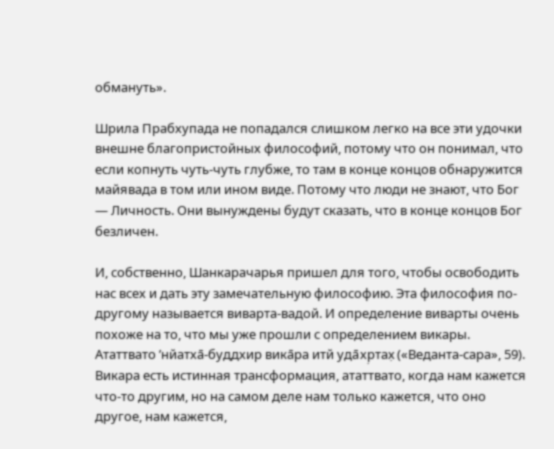обмануть».

Шрила Прабхупада не попадался слишком легко на все эти удочки внешне благопристойных философий, потому что он понимал, что если копнуть чуть-чуть глубже, то там в конце концов обнаружится майявада в том или ином виде. Потому что люди не знают, что Бог — Личность. Они вынуждены будут сказать, что в конце концов Бог безличен.

И, собственно, Шанкарачарья пришел для того, чтобы освободить нас всех и дать эту замечательную философию. Эта философия по-другому называется виварта-вадой. И определение виварты очень похоже на то, что мы уже прошли с определением викары. Ататтвато ’нйатха̄-буддхир вика̄ра итй уда̄хр̣тах̣ («Веданта-сара», 59). Викара есть истинная трансформация, ататтвато, когда нам кажется что-то другим, но на самом деле нам только кажется, что оно другое, нам кажется,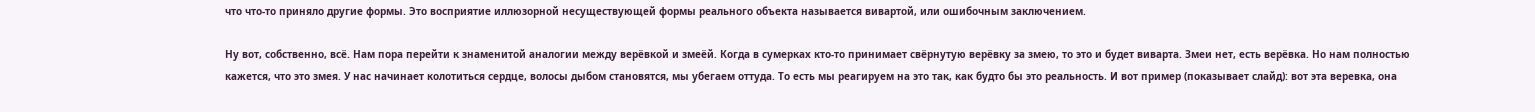что что-то приняло другие формы. Это восприятие иллюзорной несуществующей формы реального объекта называется вивартой, или ошибочным заключением.

Ну вот, собственно, всё. Нам пора перейти к знаменитой аналогии между верёвкой и змеёй. Когда в сумерках кто-то принимает свёрнутую верёвку за змею, то это и будет виварта. Змеи нет, есть верёвка. Но нам полностью кажется, что это змея. У нас начинает колотиться сердце, волосы дыбом становятся, мы убегаем оттуда. То есть мы реагируем на это так, как будто бы это реальность. И вот пример (показывает слайд): вот эта веревка, она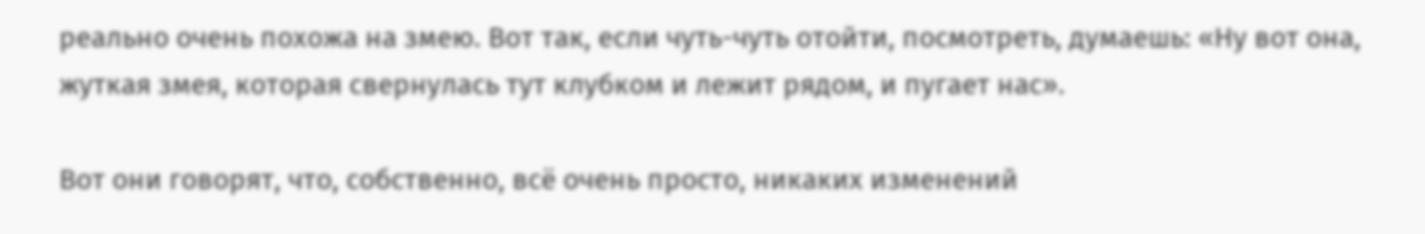реально очень похожа на змею. Вот так, если чуть-чуть отойти, посмотреть, думаешь: «Ну вот она, жуткая змея, которая свернулась тут клубком и лежит рядом, и пугает нас».

Вот они говорят, что, собственно, всё очень просто, никаких изменений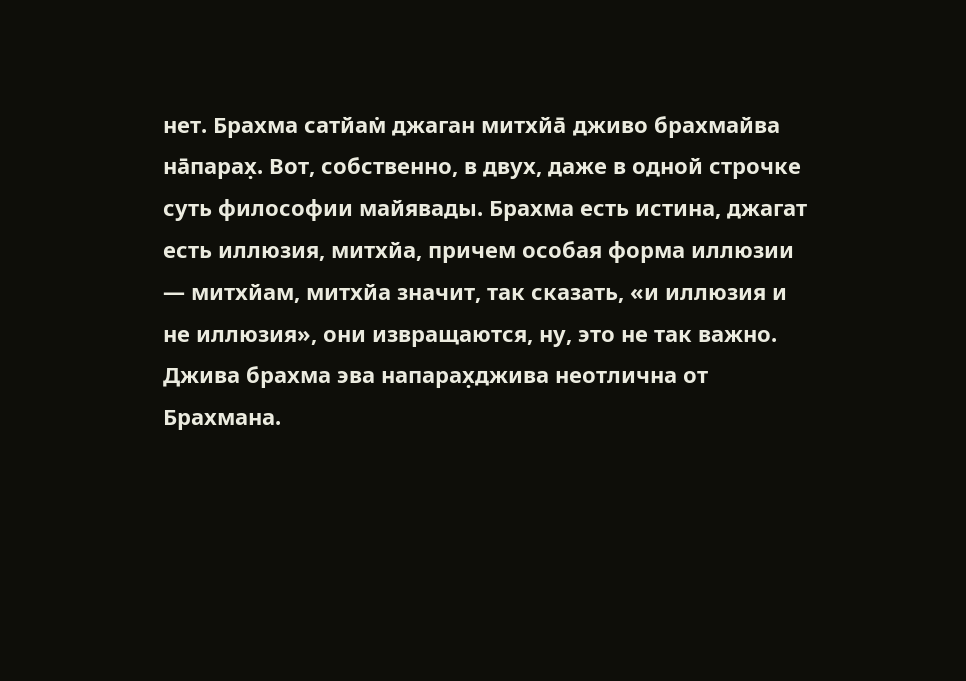нет. Брахма сатйам̇ джаган митхйа̄ дживо брахмайва нāпарах̣. Вот, собственно, в двух, даже в одной строчке суть философии майявады. Брахма есть истина, джагат есть иллюзия, митхйа, причем особая форма иллюзии — митхйам, митхйа значит, так сказать, «и иллюзия и не иллюзия», они извращаются, ну, это не так важно. Джива брахма эва напарах̣джива неотлична от Брахмана.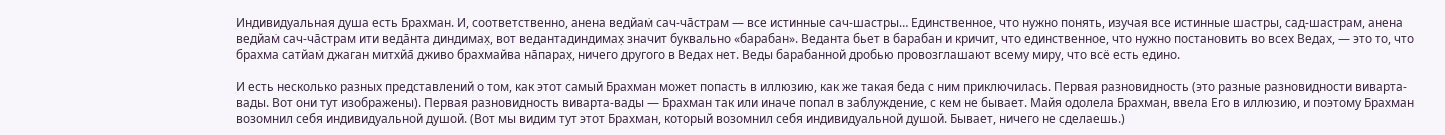Индивидуальная душа есть Брахман. И, соответственно, анена ведйам̇ сач-чāстрам — все истинные сач-шастры… Единственное, что нужно понять, изучая все истинные шастры, сад-шастрам, анена ведйам̇ сач-чāстрам ити ведāнта диндимах̣, вот ведантадиндимах̣ значит буквально «барабан». Веданта бьет в барабан и кричит, что единственное, что нужно постановить во всех Ведах, — это то, что брахма сатйам̇ джаган митхйа̄ дживо брахмайва нāпарах̣, ничего другого в Ведах нет. Веды барабанной дробью провозглашают всему миру, что всё есть едино.

И есть несколько разных представлений о том, как этот самый Брахман может попасть в иллюзию, как же такая беда с ним приключилась. Первая разновидность (это разные разновидности виварта-вады. Вот они тут изображены). Первая разновидность виварта-вады — Брахман так или иначе попал в заблуждение, с кем не бывает. Майя одолела Брахман, ввела Его в иллюзию, и поэтому Брахман возомнил себя индивидуальной душой. (Вот мы видим тут этот Брахман, который возомнил себя индивидуальной душой. Бывает, ничего не сделаешь.)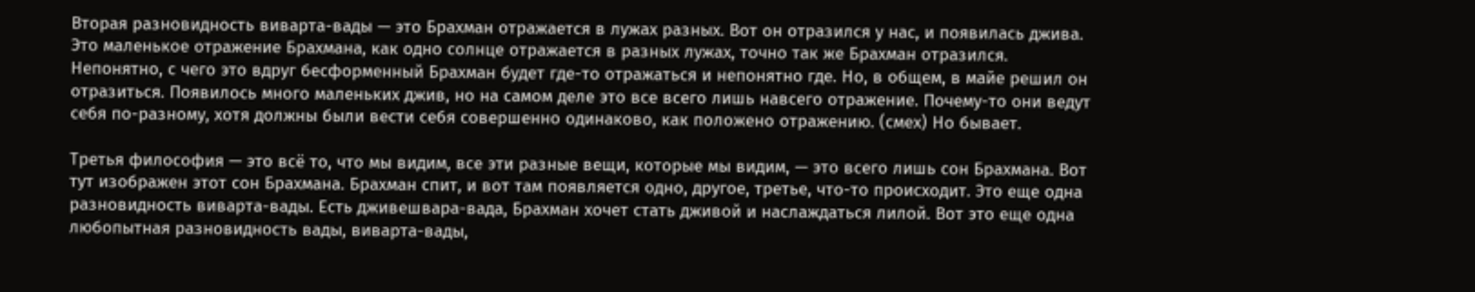Вторая разновидность виварта-вады — это Брахман отражается в лужах разных. Вот он отразился у нас, и появилась джива. Это маленькое отражение Брахмана, как одно солнце отражается в разных лужах, точно так же Брахман отразился. Непонятно, с чего это вдруг бесформенный Брахман будет где-то отражаться и непонятно где. Но, в общем, в майе решил он отразиться. Появилось много маленьких джив, но на самом деле это все всего лишь навсего отражение. Почему-то они ведут себя по-разному, хотя должны были вести себя совершенно одинаково, как положено отражению. (смех) Но бывает.

Третья философия — это всё то, что мы видим, все эти разные вещи, которые мы видим, — это всего лишь сон Брахмана. Вот тут изображен этот сон Брахмана. Брахман спит, и вот там появляется одно, другое, третье, что-то происходит. Это еще одна разновидность виварта-вады. Есть дживешвара-вада, Брахман хочет стать дживой и наслаждаться лилой. Вот это еще одна любопытная разновидность вады, виварта-вады,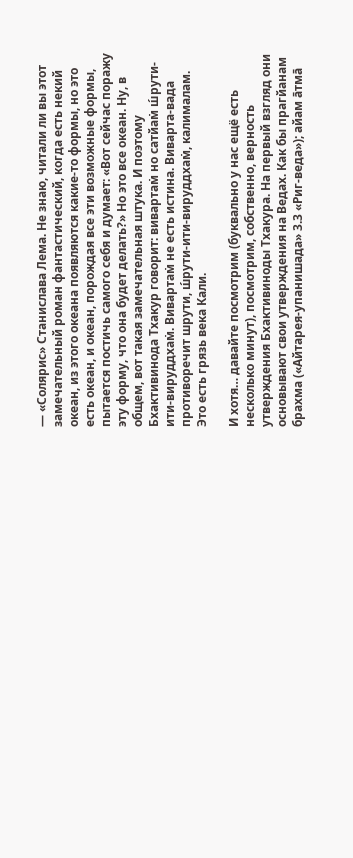— «Солярис» Станислава Лема. Не знаю, читали ли вы этот замечательный роман фантастический, когда есть некий океан, из этого океана появляются какие-то формы, но это есть океан, и океан, порождая все эти возможные формы, пытается постичь самого себя и думает: «Вот сейчас поражу эту форму, что она будет делать?» Но это все океан. Ну, в общем, вот такая замечательная штука. И поэтому Бхактивинода Тхакур говорит: вивартам̇ но сатйам̇ ш́рути-ити-вируддхам̇. Вивартам̇ не есть истина. Виварта-вада противоречит шрути, ш́рути-ити-вируддхам̇, калималам. Это есть грязь века Кали.

И хотя… давайте посмотрим (буквально у нас ещё есть несколько минут), посмотрим, собственно, верность утверждения Бхактивиноды Тхакура. На первый взгляд они основывают свои утверждения на Ведах. Как бы прагйанам брахма («Айтарея-упанишада» 3.3 «Риг-веда»); айам āтмā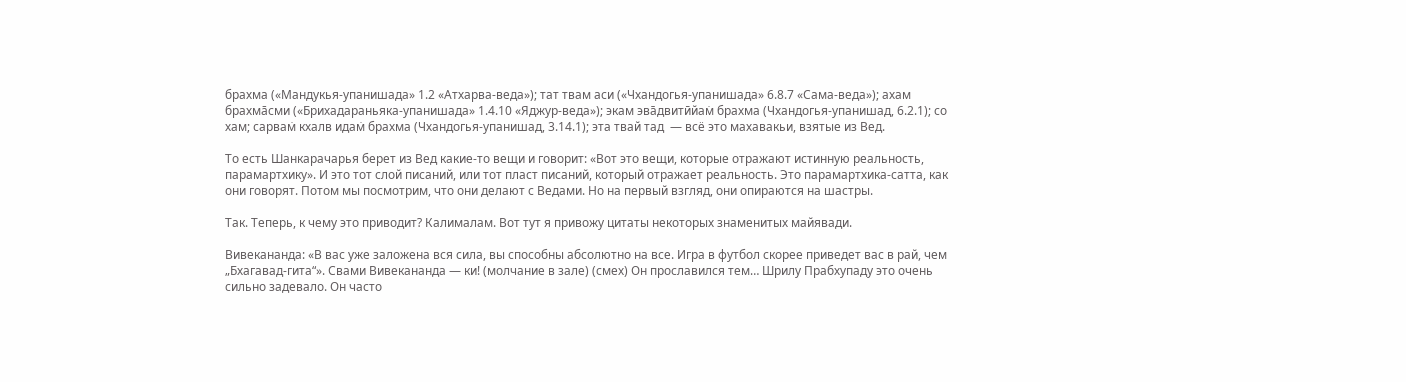брахма («Мандукья-упанишада» 1.2 «Атхарва-веда»); тат твам аси («Чхандогья-упанишада» 6.8.7 «Сама-веда»); ахам брахмāсми («Брихадараньяка-упанишада» 1.4.10 «Яджур-веда»); экам эва̄двитӣйам̇ брахма (Чхандогья-упанишад, 6.2.1); со хам; cарвам̇ кхалв идам̇ брахма (Чхандогья-упанишад, 3.14.1); эта твай тад  — всё это махавакьи, взятые из Вед.

То есть Шанкарачарья берет из Вед какие-то вещи и говорит: «Вот это вещи, которые отражают истинную реальность, парамартхику». И это тот слой писаний, или тот пласт писаний, который отражает реальность. Это парамартхика-сатта, как они говорят. Потом мы посмотрим, что они делают с Ведами. Но на первый взгляд, они опираются на шастры.

Так. Теперь, к чему это приводит? Калималам. Вот тут я привожу цитаты некоторых знаменитых майявади.

Вивекананда: «В вас уже заложена вся сила, вы способны абсолютно на все. Игра в футбол скорее приведет вас в рай, чем „Бхагавад-гита“». Свами Вивекананда — ки! (молчание в зале) (смех) Он прославился тем… Шрилу Прабхупаду это очень сильно задевало. Он часто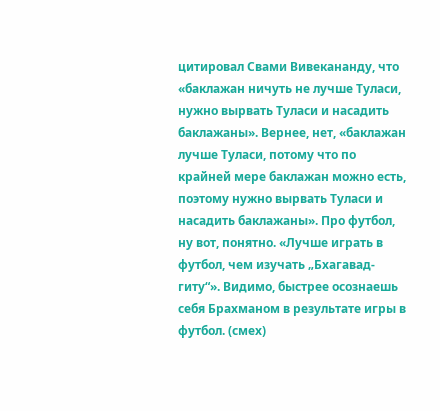цитировал Свами Вивекананду, что «баклажан ничуть не лучше Туласи, нужно вырвать Туласи и насадить баклажаны». Вернее, нет, «баклажан лучше Туласи, потому что по крайней мере баклажан можно есть, поэтому нужно вырвать Туласи и насадить баклажаны». Про футбол, ну вот, понятно. «Лучше играть в футбол, чем изучать „Бхагавад-гиту“». Видимо, быстрее осознаешь себя Брахманом в результате игры в футбол. (смех)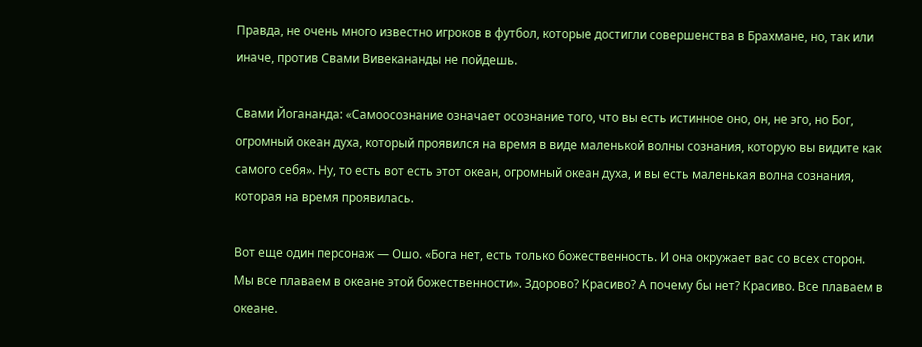Правда, не очень много известно игроков в футбол, которые достигли совершенства в Брахмане, но, так или иначе, против Свами Вивекананды не пойдешь.

Свами Йогананда: «Самоосознание означает осознание того, что вы есть истинное оно, он, не эго, но Бог, огромный океан духа, который проявился на время в виде маленькой волны сознания, которую вы видите как самого себя». Ну, то есть вот есть этот океан, огромный океан духа, и вы есть маленькая волна сознания, которая на время проявилась.

Вот еще один персонаж — Ошо. «Бога нет, есть только божественность. И она окружает вас со всех сторон. Мы все плаваем в океане этой божественности». Здорово? Красиво? А почему бы нет? Красиво. Все плаваем в океане.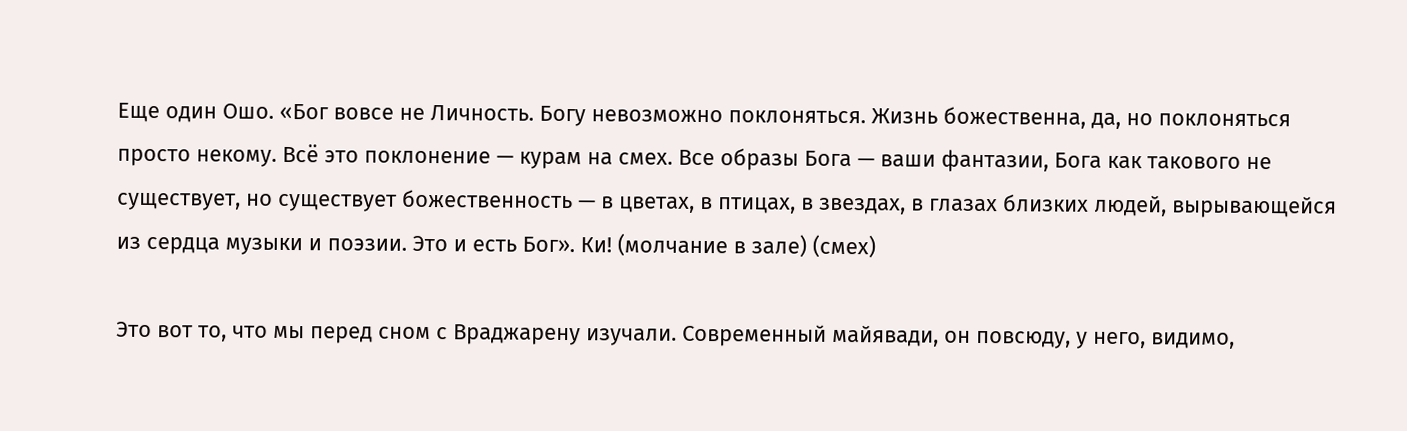Еще один Ошо. «Бог вовсе не Личность. Богу невозможно поклоняться. Жизнь божественна, да, но поклоняться просто некому. Всё это поклонение — курам на смех. Все образы Бога — ваши фантазии, Бога как такового не существует, но существует божественность — в цветах, в птицах, в звездах, в глазах близких людей, вырывающейся из сердца музыки и поэзии. Это и есть Бог». Ки! (молчание в зале) (смех)

Это вот то, что мы перед сном с Враджарену изучали. Современный майявади, он повсюду, у него, видимо,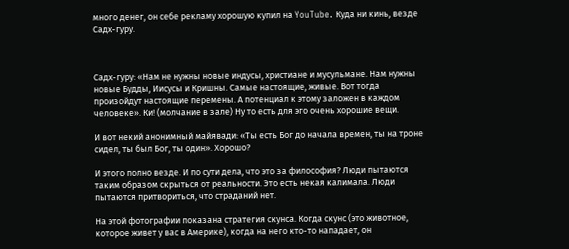много денег, он себе рекламу хорошую купил на YouTube. Куда ни кинь, везде Садх-гуру.



Садх-гуру: «Нам не нужны новые индусы, христиане и мусульмане. Нам нужны новые Будды, Иисусы и Кришны. Самые настоящие, живые. Вот тогда произойдут настоящие перемены. А потенциал к этому заложен в каждом человеке». Ки! (молчание в зале) Ну то есть для эго очень хорошие вещи.

И вот некий анонимный майявади: «Ты есть Бог до начала времен, ты на троне сидел, ты был Бог, ты один». Хорошо?

И этого полно везде. И по сути дела, что это за философия? Люди пытаются таким образом скрыться от реальности. Это есть некая калимала. Люди пытаются притвориться, что страданий нет.

На этой фотографии показана стратегия скунса. Когда скунс (это животное, которое живет у вас в Америке), когда на него кто-то нападает, он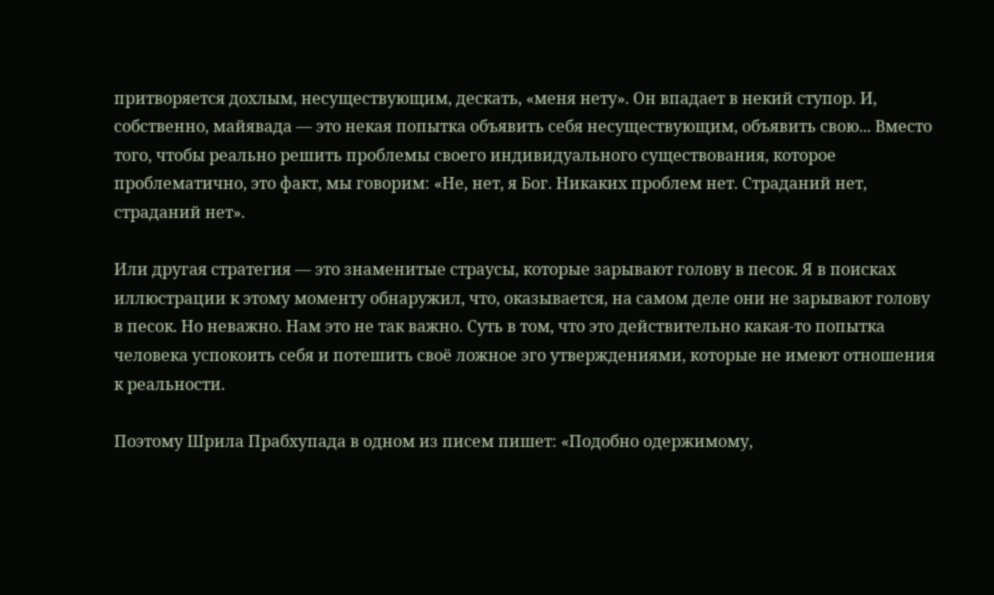притворяется дохлым, несуществующим, дескать, «меня нету». Он впадает в некий ступор. И, собственно, майявада — это некая попытка объявить себя несуществующим, объявить свою... Вместо того, чтобы реально решить проблемы своего индивидуального существования, которое проблематично, это факт, мы говорим: «Не, нет, я Бог. Никаких проблем нет. Страданий нет, страданий нет».

Или другая стратегия — это знаменитые страусы, которые зарывают голову в песок. Я в поисках иллюстрации к этому моменту обнаружил, что, оказывается, на самом деле они не зарывают голову в песок. Но неважно. Нам это не так важно. Суть в том, что это действительно какая-то попытка человека успокоить себя и потешить своё ложное эго утверждениями, которые не имеют отношения к реальности.

Поэтому Шрила Прабхупада в одном из писем пишет: «Подобно одержимому,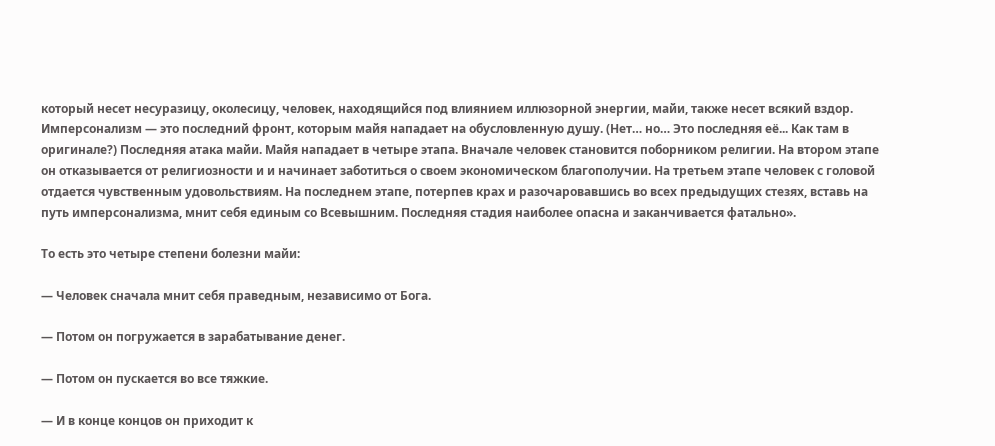который несет несуразицу, околесицу, человек, находящийся под влиянием иллюзорной энергии, майи, также несет всякий вздор. Имперсонализм — это последний фронт, которым майя нападает на обусловленную душу. (Нет… но… Это последняя её... Как там в оригинале?) Последняя атака майи. Майя нападает в четыре этапа. Вначале человек становится поборником религии. На втором этапе он отказывается от религиозности и и начинает заботиться о своем экономическом благополучии. На третьем этапе человек с головой отдается чувственным удовольствиям. На последнем этапе, потерпев крах и разочаровавшись во всех предыдущих стезях, вставь на путь имперсонализма, мнит себя единым со Всевышним. Последняя стадия наиболее опасна и заканчивается фатально».

То есть это четыре степени болезни майи:

— Человек сначала мнит себя праведным, независимо от Бога.

— Потом он погружается в зарабатывание денег.

— Потом он пускается во все тяжкие.

— И в конце концов он приходит к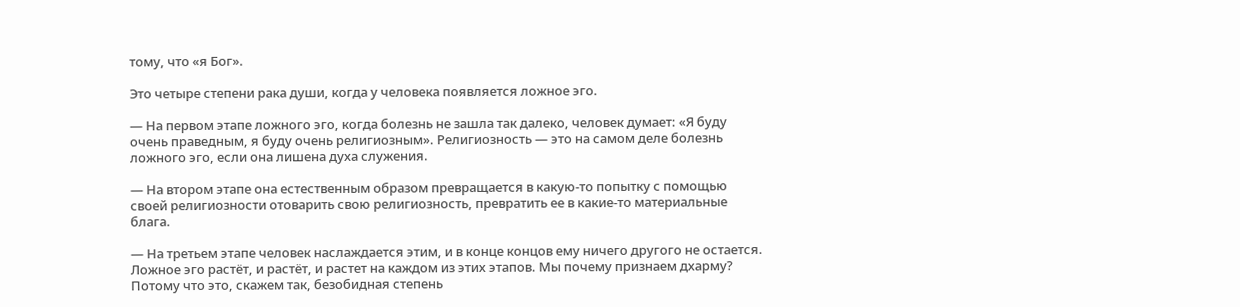тому, что «я Бог».

Это четыре степени рака души, когда у человека появляется ложное эго.

— На первом этапе ложного эго, когда болезнь не зашла так далеко, человек думает: «Я буду очень праведным, я буду очень религиозным». Религиозность — это на самом деле болезнь ложного эго, если она лишена духа служения.

— На втором этапе она естественным образом превращается в какую-то попытку с помощью своей религиозности отоварить свою религиозность, превратить ее в какие-то материальные блага.

— На третьем этапе человек наслаждается этим, и в конце концов ему ничего другого не остается. Ложное эго растёт, и растёт, и растет на каждом из этих этапов. Мы почему признаем дхарму? Потому что это, скажем так, безобидная степень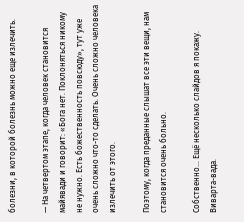болезни, в которой болезнь можно еще излечить.

— На четвертом этапе, когда человек становится майявади и говорит: «Бога нет. Поклоняться никому не нужно. Есть божественность повсюду», тут уже очень сложно что-то сделать. Очень сложно человека излечить от этого.

Поэтому, когда преданные слышат все эти вещи, нам становится очень больно.

Собственно… Ещё несколько слайдов я покажу. Виварта-вада.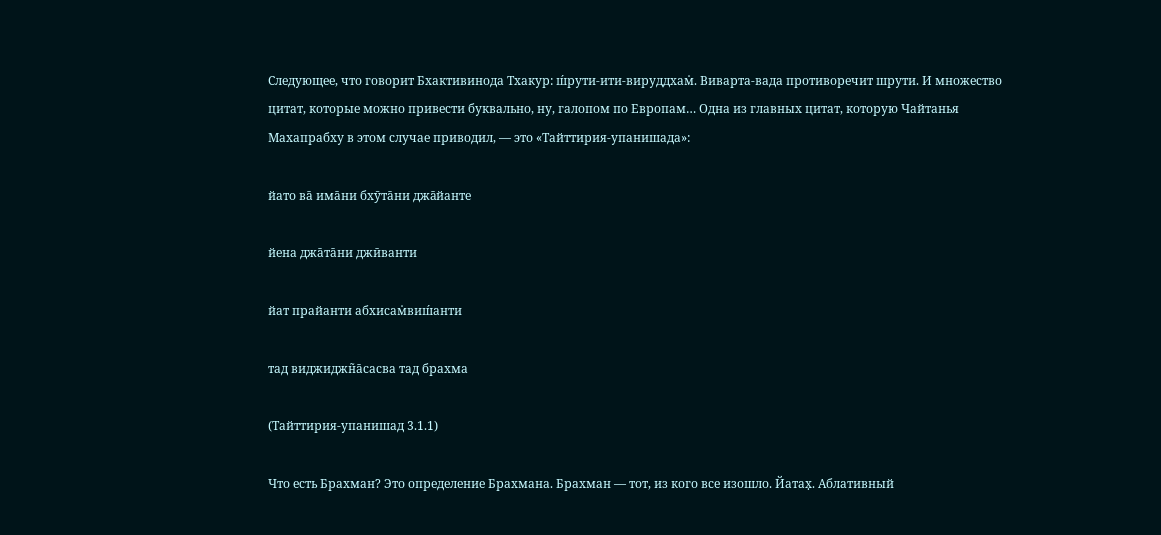Следующее, что говорит Бхактивинода Тхакур: ш́рути-ити-вируддхам̇. Виварта-вада противоречит шрути. И множество цитат, которые можно привести буквально, ну, галопом по Европам… Одна из главных цитат, которую Чайтанья Махапрабху в этом случае приводил, — это «Тайттирия-упанишада»:

йато ва̄ има̄ни бхӯта̄ни джа̄йанте

йена джа̄та̄ни джӣванти

йат прайанти абхисам̇виш́анти

тад виджиджн̃а̄сасва тад брахма

(Тайттирия-упанишад 3.1.1)

Что есть Брахман? Это определение Брахмана. Брахман — тот, из кого все изошло. Йатах̣. Аблативный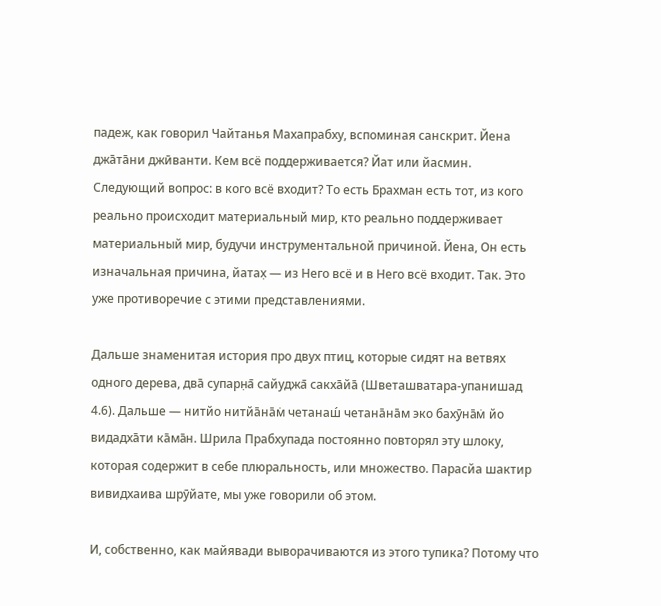падеж, как говорил Чайтанья Махапрабху, вспоминая санскрит. Йена джа̄та̄ни джӣванти. Кем всё поддерживается? Йат или йасмин. Следующий вопрос: в кого всё входит? То есть Брахман есть тот, из кого реально происходит материальный мир, кто реально поддерживает материальный мир, будучи инструментальной причиной. Йена, Он есть изначальная причина, йатах̣ — из Него всё и в Него всё входит. Так. Это уже противоречие с этими представлениями.

Дальше знаменитая история про двух птиц, которые сидят на ветвях одного дерева, два̄ супарн̣а̄ сайуджа̄ сакха̄йа̄ (Шветашватара-упанишад 4.6). Дальше — нитйо нитйа̄на̄м̇ четанаш́ четана̄на̄м эко бахӯна̄м̇ йо видадха̄ти ка̄ма̄н. Шрила Прабхупада постоянно повторял эту шлоку, которая содержит в себе плюральность, или множество. Парасйа шактир вивидхаива шрӯйате, мы уже говорили об этом.

И, собственно, как майявади выворачиваются из этого тупика? Потому что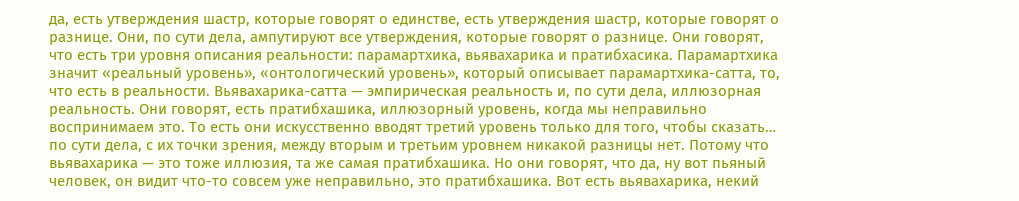да, есть утверждения шастр, которые говорят о единстве, есть утверждения шастр, которые говорят о разнице. Они, по сути дела, ампутируют все утверждения, которые говорят о разнице. Они говорят, что есть три уровня описания реальности: парамартхика, вьявахарика и пратибхасика. Парамартхика значит «реальный уровень», «онтологический уровень», который описывает парамартхика-сатта, то, что есть в реальности. Вьявахарика-сатта — эмпирическая реальность и, по сути дела, иллюзорная реальность. Они говорят, есть пратибхашика, иллюзорный уровень, когда мы неправильно воспринимаем это. То есть они искусственно вводят третий уровень только для того, чтобы сказать… по сути дела, с их точки зрения, между вторым и третьим уровнем никакой разницы нет. Потому что вьявахарика — это тоже иллюзия, та же самая пратибхашика. Но они говорят, что да, ну вот пьяный человек, он видит что-то совсем уже неправильно, это пратибхашика. Вот есть вьявахарика, некий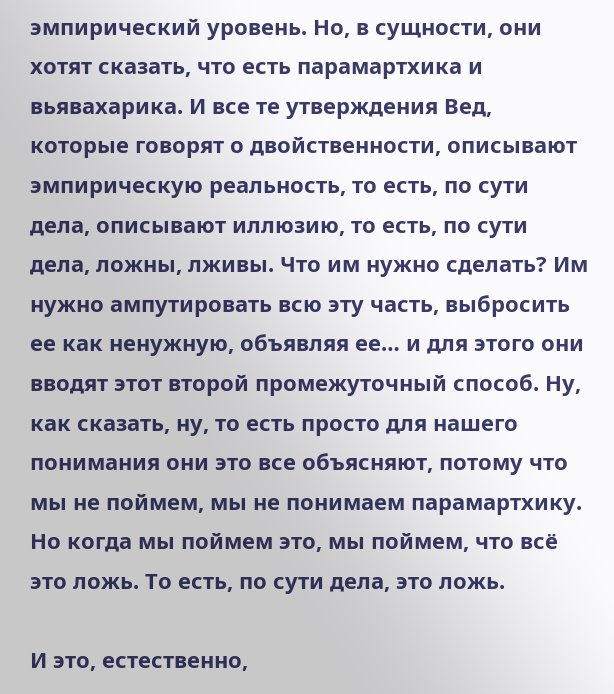эмпирический уровень. Но, в сущности, они хотят сказать, что есть парамартхика и вьявахарика. И все те утверждения Вед, которые говорят о двойственности, описывают эмпирическую реальность, то есть, по сути дела, описывают иллюзию, то есть, по сути дела, ложны, лживы. Что им нужно сделать? Им нужно ампутировать всю эту часть, выбросить ее как ненужную, объявляя ее… и для этого они вводят этот второй промежуточный способ. Ну, как сказать, ну, то есть просто для нашего понимания они это все объясняют, потому что мы не поймем, мы не понимаем парамартхику. Но когда мы поймем это, мы поймем, что всё это ложь. То есть, по сути дела, это ложь.

И это, естественно,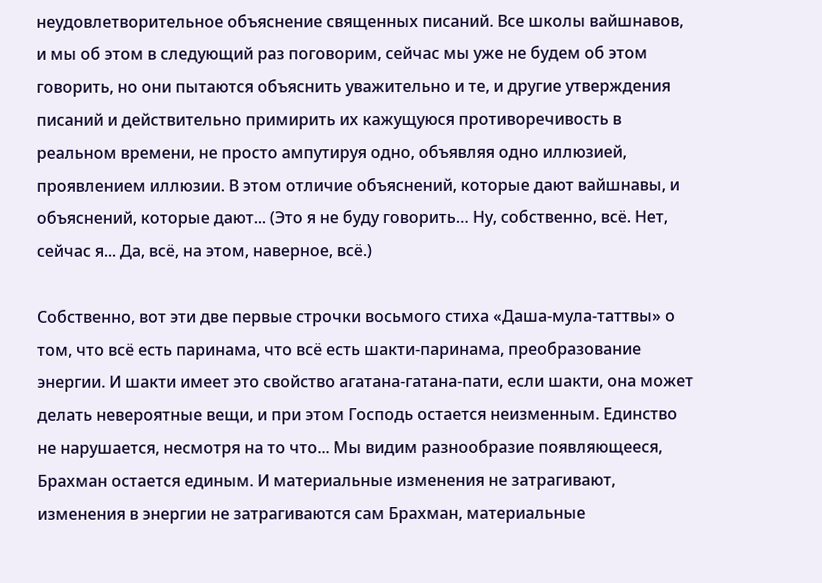неудовлетворительное объяснение священных писаний. Все школы вайшнавов, и мы об этом в следующий раз поговорим, сейчас мы уже не будем об этом говорить, но они пытаются объяснить уважительно и те, и другие утверждения писаний и действительно примирить их кажущуюся противоречивость в реальном времени, не просто ампутируя одно, объявляя одно иллюзией, проявлением иллюзии. В этом отличие объяснений, которые дают вайшнавы, и объяснений, которые дают... (Это я не буду говорить… Ну, собственно, всё. Нет, сейчас я... Да, всё, на этом, наверное, всё.)

Собственно, вот эти две первые строчки восьмого стиха «Даша-мула-таттвы» о том, что всё есть паринама, что всё есть шакти-паринама, преобразование энергии. И шакти имеет это свойство агатана-гатана-пати, если шакти, она может делать невероятные вещи, и при этом Господь остается неизменным. Единство не нарушается, несмотря на то что... Мы видим разнообразие появляющееся, Брахман остается единым. И материальные изменения не затрагивают, изменения в энергии не затрагиваются сам Брахман, материальные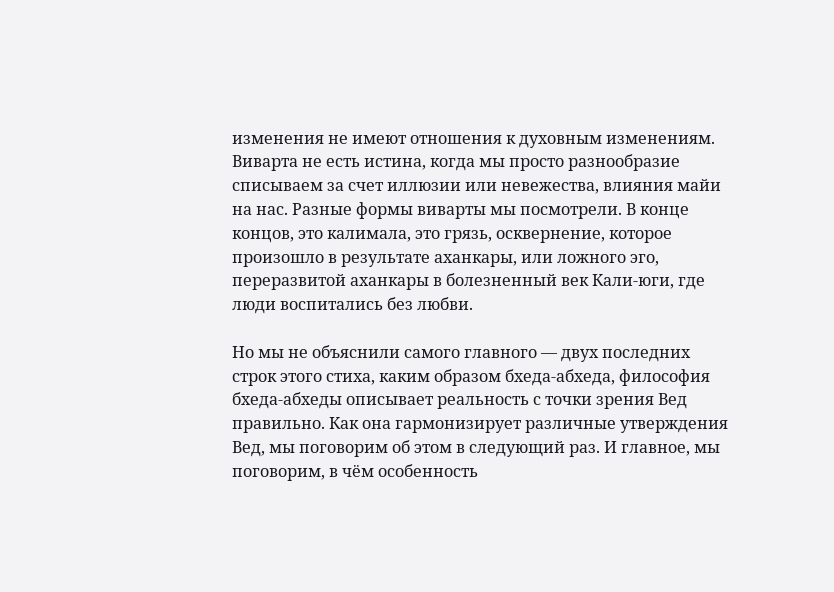изменения не имеют отношения к духовным изменениям. Виварта не есть истина, когда мы просто разнообразие списываем за счет иллюзии или невежества, влияния майи на нас. Разные формы виварты мы посмотрели. В конце концов, это калимала, это грязь, осквернение, которое произошло в результате аханкары, или ложного эго, переразвитой аханкары в болезненный век Кали-юги, где люди воспитались без любви.

Но мы не объяснили самого главного — двух последних строк этого стиха, каким образом бхеда-абхеда, философия бхеда-абхеды описывает реальность с точки зрения Вед правильно. Как она гармонизирует различные утверждения Вед, мы поговорим об этом в следующий раз. И главное, мы поговорим, в чём особенность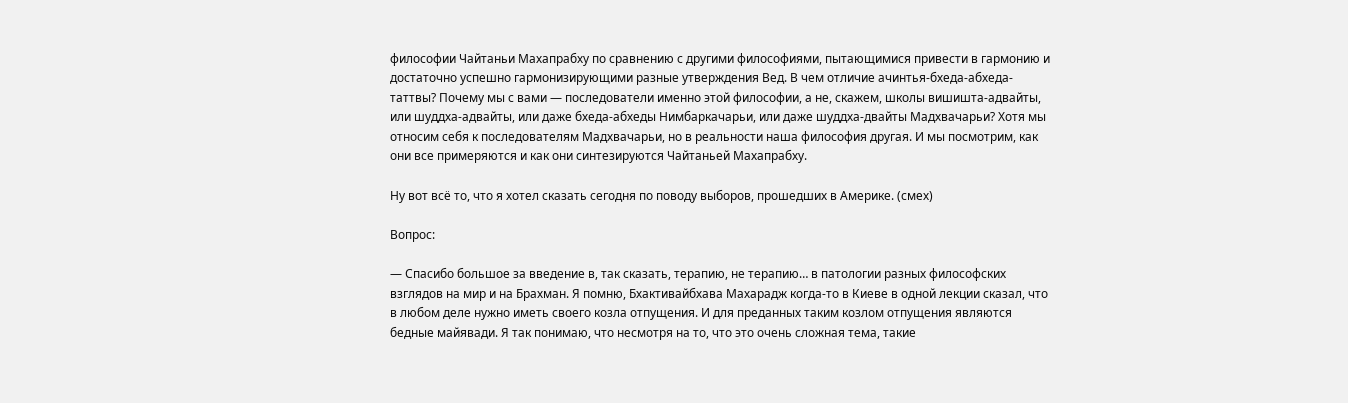философии Чайтаньи Махапрабху по сравнению с другими философиями, пытающимися привести в гармонию и достаточно успешно гармонизирующими разные утверждения Вед. В чем отличие ачинтья-бхеда-абхеда-таттвы? Почему мы с вами — последователи именно этой философии, а не, скажем, школы вишишта-адвайты, или шуддха-адвайты, или даже бхеда-абхеды Нимбаркачарьи, или даже шуддха-двайты Мадхвачарьи? Хотя мы относим себя к последователям Мадхвачарьи, но в реальности наша философия другая. И мы посмотрим, как они все примеряются и как они синтезируются Чайтаньей Махапрабху.

Ну вот всё то, что я хотел сказать сегодня по поводу выборов, прошедших в Америке. (смех)

Вопрос:

— Спасибо большое за введение в, так сказать, терапию, не терапию… в патологии разных философских взглядов на мир и на Брахман. Я помню, Бхактивайбхава Махарадж когда-то в Киеве в одной лекции сказал, что в любом деле нужно иметь своего козла отпущения. И для преданных таким козлом отпущения являются бедные майявади. Я так понимаю, что несмотря на то, что это очень сложная тема, такие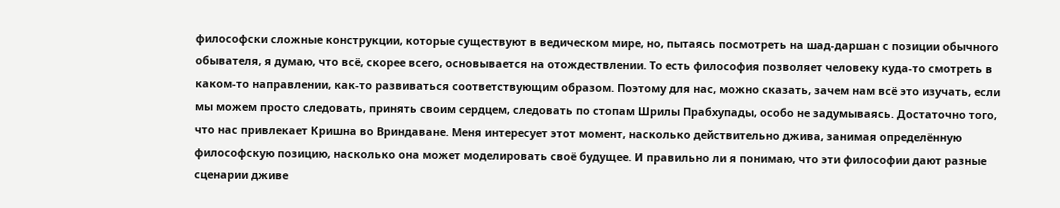философски сложные конструкции, которые существуют в ведическом мире, но, пытаясь посмотреть на шад-даршан с позиции обычного обывателя, я думаю, что всё, скорее всего, основывается на отождествлении. То есть философия позволяет человеку куда-то смотреть в каком-то направлении, как-то развиваться соответствующим образом. Поэтому для нас, можно сказать, зачем нам всё это изучать, если мы можем просто следовать, принять своим сердцем, следовать по стопам Шрилы Прабхупады, особо не задумываясь. Достаточно того, что нас привлекает Кришна во Вриндаване. Меня интересует этот момент, насколько действительно джива, занимая определённую философскую позицию, насколько она может моделировать своё будущее. И правильно ли я понимаю, что эти философии дают разные сценарии дживе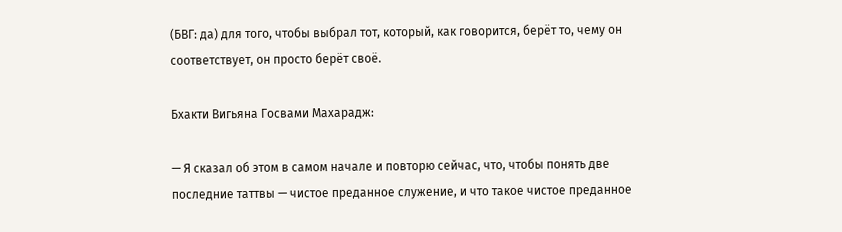(БВГ: да) для того, чтобы выбрал тот, который, как говорится, берёт то, чему он соответствует, он просто берёт своё.

Бхакти Вигьяна Госвами Махарадж:

— Я сказал об этом в самом начале и повторю сейчас, что, чтобы понять две последние таттвы — чистое преданное служение, и что такое чистое преданное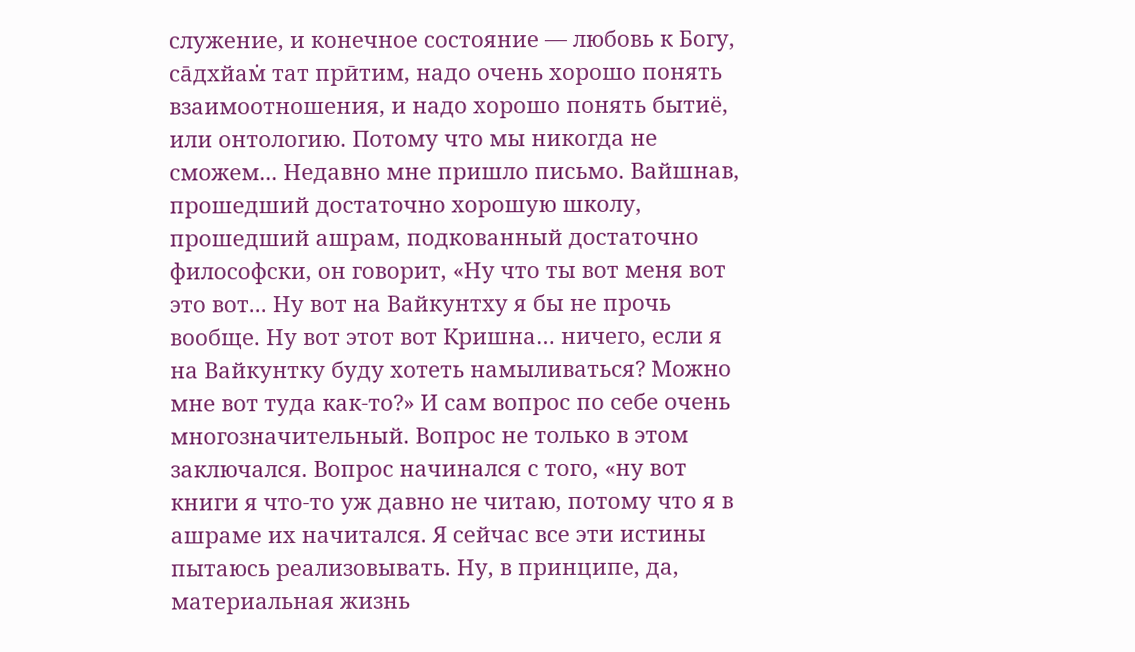служение, и конечное состояние — любовь к Богу, са̄дхйам̇ тат прӣтим, надо очень хорошо понять взаимоотношения, и надо хорошо понять бытиё, или онтологию. Потому что мы никогда не сможем... Недавно мне пришло письмо. Вайшнав, прошедший достаточно хорошую школу, прошедший ашрам, подкованный достаточно философски, он говорит, «Ну что ты вот меня вот это вот... Ну вот на Вайкунтху я бы не прочь вообще. Ну вот этот вот Кришна… ничего, если я на Вайкунтку буду хотеть намыливаться? Можно мне вот туда как-то?» И сам вопрос по себе очень многозначительный. Вопрос не только в этом заключался. Вопрос начинался с того, «ну вот книги я что-то уж давно не читаю, потому что я в ашраме их начитался. Я сейчас все эти истины пытаюсь реализовывать. Ну, в принципе, да, материальная жизнь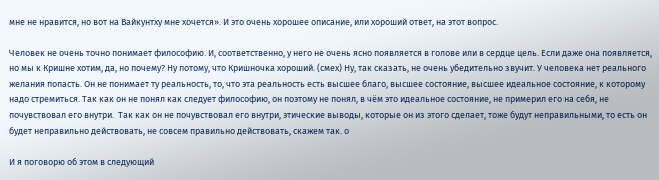мне не нравится, но вот на Вайкунтху мне хочется». И это очень хорошее описание, или хороший ответ, на этот вопрос.

Человек не очень точно понимает философию. И, соответственно, у него не очень ясно появляется в голове или в сердце цель. Если даже она появляется, но мы к Кришне хотим, да, но почему? Ну потому, что Кришночка хороший. (смех) Ну, так сказать, не очень убедительно звучит. У человека нет реального желания попасть. Он не понимает ту реальность, то, что эта реальность есть высшее благо, высшее состояние, высшее идеальное состояние, к которому надо стремиться. Так как он не понял как следует философию, он поэтому не понял, в чём это идеальное состояние, не примерил его на себя, не почувствовал его внутри.  Так как он не почувствовал его внутри, этические выводы, которые он из этого сделает, тоже будут неправильными, то есть он будет неправильно действовать, не совсем правильно действовать, скажем так. о

И я поговорю об этом в следующий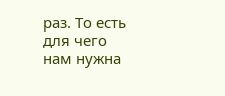раз. То есть для чего нам нужна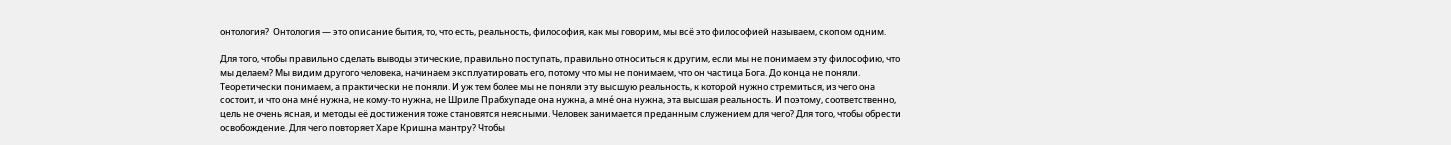онтология?  Онтология — это описание бытия, то, что есть, реальность, философия, как мы говорим, мы всё это философией называем, скопом одним.

Для того, чтобы правильно сделать выводы этические, правильно поступать, правильно относиться к другим, если мы не понимаем эту философию, что мы делаем? Мы видим другого человека, начинаем эксплуатировать его, потому что мы не понимаем, что он частица Бога. До конца не поняли. Теоретически понимаем, а практически не поняли. И уж тем более мы не поняли эту высшую реальность, к которой нужно стремиться, из чего она состоит, и что она мне́ нужна, не кому-то нужна, не Шриле Прабхупаде она нужна, а мне́ она нужна, эта высшая реальность. И поэтому, соответственно, цель не очень ясная, и методы её достижения тоже становятся неясными. Человек занимается преданным служением для чего? Для того, чтобы обрести освобождение. Для чего повторяет Харе Кришна мантру? Чтобы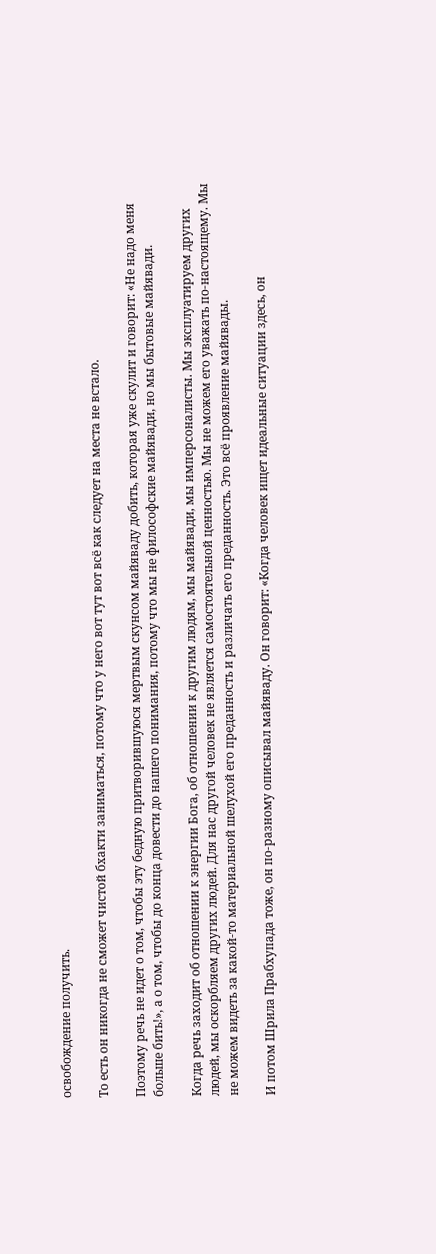освобождение получить.

То есть он никогда не сможет чистой бхакти заниматься, потому что у него вот тут вот всё как следует на места не встало.

Поэтому речь не идет о том, чтобы эту бедную притворившуюся мертвым скунсом майяваду добить, которая уже скулит и говорит: «Не надо меня больше бить!», а о том, чтобы до конца довести до нашего понимания, потому что мы не философские майявади, но мы бытовые майявади.

Когда речь заходит об отношении к энергии Бога, об отношении к другим людям, мы майявади, мы имперсоналисты. Мы эксплуатируем других людей, мы оскорбляем других людей. Для нас другой человек не является самостоятельной ценностью. Мы не можем его уважать по-настоящему. Мы не можем видеть за какой-то материальной шелухой его преданность и различать его преданность. Это всё проявление майявады.

И потом Шрила Прабхупада тоже, он по-разному описывал майяваду. Он говорит: «Когда человек ищет идеальные ситуации здесь, он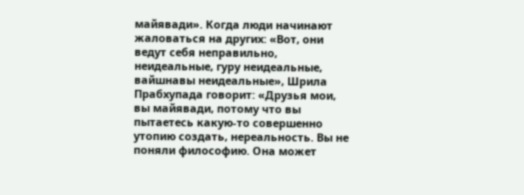майявади». Когда люди начинают жаловаться на других: «Вот, они ведут себя неправильно, неидеальные, гуру неидеальные, вайшнавы неидеальные», Шрила Прабхупада говорит: «Друзья мои, вы майявади, потому что вы пытаетесь какую-то совершенно утопию создать, нереальность. Вы не поняли философию. Она может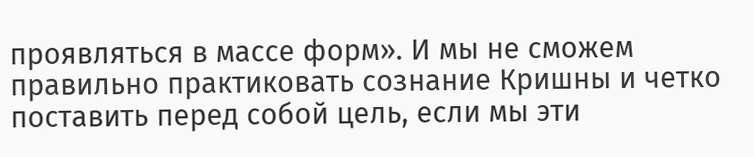проявляться в массе форм». И мы не сможем правильно практиковать сознание Кришны и четко поставить перед собой цель, если мы эти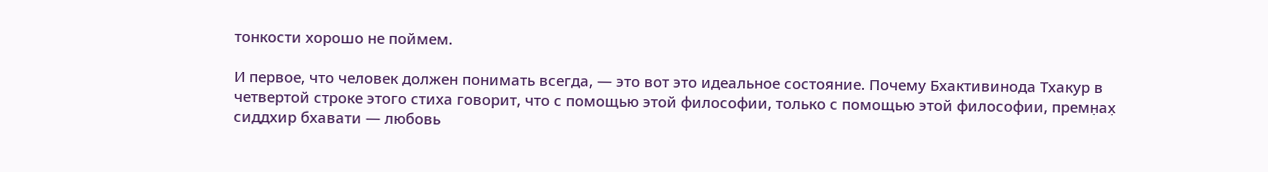тонкости хорошо не поймем.

И первое, что человек должен понимать всегда, — это вот это идеальное состояние. Почему Бхактивинода Тхакур в четвертой строке этого стиха говорит, что с помощью этой философии, только с помощью этой философии, премн̣ах̣ сиддхир бхавати — любовь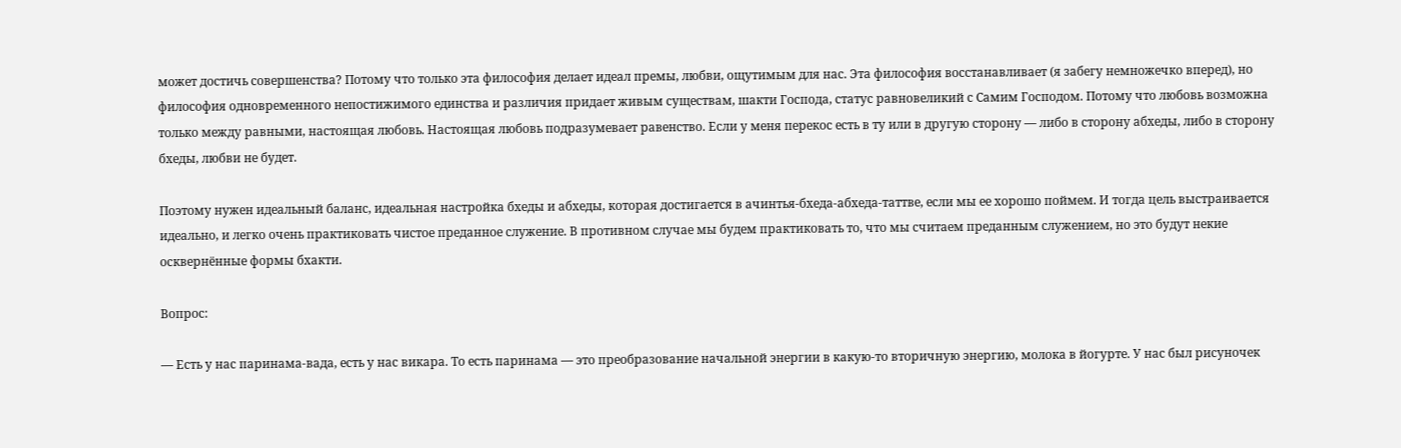может достичь совершенства? Потому что только эта философия делает идеал премы, любви, ощутимым для нас. Эта философия восстанавливает (я забегу немножечко вперед), но философия одновременного непостижимого единства и различия придает живым существам, шакти Господа, статус равновеликий с Самим Господом. Потому что любовь возможна только между равными, настоящая любовь. Настоящая любовь подразумевает равенство. Если у меня перекос есть в ту или в другую сторону — либо в сторону абхеды, либо в сторону бхеды, любви не будет.

Поэтому нужен идеальный баланс, идеальная настройка бхеды и абхеды, которая достигается в ачинтья-бхеда-абхеда-таттве, если мы ее хорошо поймем. И тогда цель выстраивается идеально, и легко очень практиковать чистое преданное служение. В противном случае мы будем практиковать то, что мы считаем преданным служением, но это будут некие осквернённые формы бхакти.

Вопрос:

— Есть у нас паринама-вада, есть у нас викара. То есть паринама — это преобразование начальной энергии в какую-то вторичную энергию, молока в йогурте. У нас был рисуночек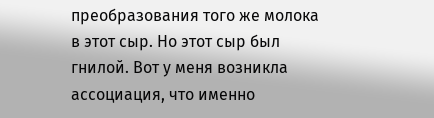преобразования того же молока в этот сыр. Но этот сыр был гнилой. Вот у меня возникла ассоциация, что именно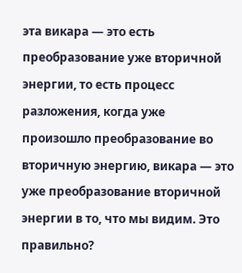эта викара — это есть преобразование уже вторичной энергии, то есть процесс разложения, когда уже произошло преобразование во вторичную энергию, викара — это уже преобразование вторичной энергии в то, что мы видим. Это правильно?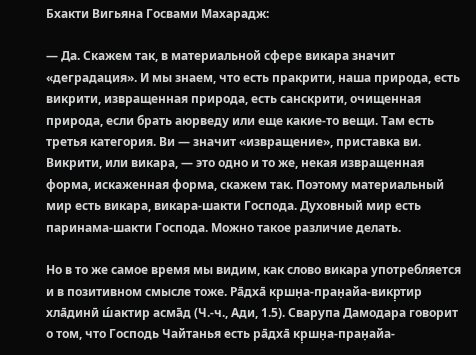Бхакти Вигьяна Госвами Махарадж:

— Да. Скажем так, в материальной сфере викара значит «деградация». И мы знаем, что есть пракрити, наша природа, есть викрити, извращенная природа, есть санскрити, очищенная природа, если брать аюрведу или еще какие-то вещи. Там есть третья категория. Ви — значит «извращение», приставка ви. Викрити, или викара, — это одно и то же, некая извращенная форма, искаженная форма, скажем так. Поэтому материальный мир есть викара, викара-шакти Господа. Духовный мир есть паринама-шакти Господа. Можно такое различие делать.

Но в то же самое время мы видим, как слово викара употребляется и в позитивном смысле тоже. Ра̄дха̄ кр̣шн̣а-пран̣айа-викр̣тир хла̄динӣ ш́актир асма̄д (Ч.-ч., Ади, 1.5). Сварупа Дамодара говорит о том, что Господь Чайтанья есть ра̄дха̄ кр̣шн̣а-пран̣айа-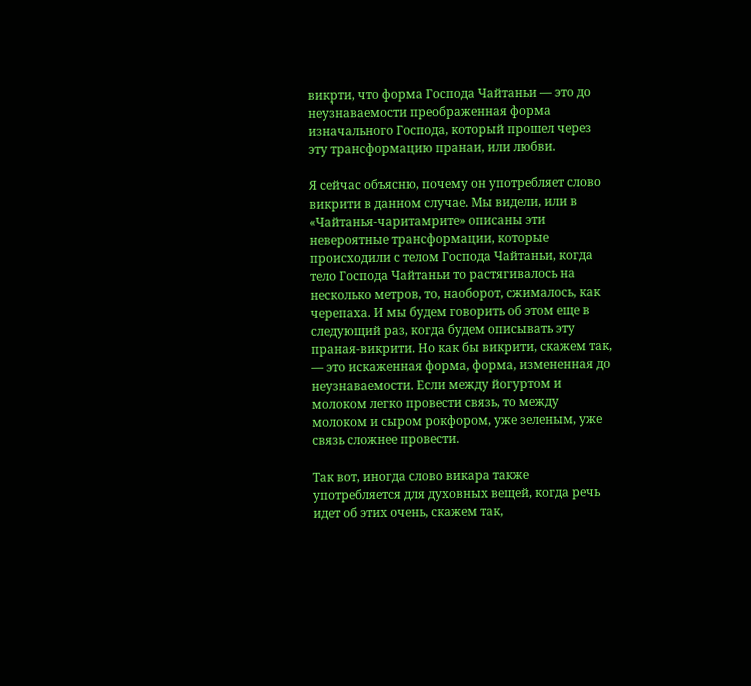викр̣ти, что форма Господа Чайтаньи — это до неузнаваемости преображенная форма изначального Господа, который прошел через эту трансформацию пранаи, или любви.

Я сейчас объясню, почему он употребляет слово викрити в данном случае. Мы видели, или в «Чайтанья-чаритамрите» описаны эти невероятные трансформации, которые происходили с телом Господа Чайтаньи, когда тело Господа Чайтаньи то растягивалось на несколько метров, то, наоборот, сжималось, как черепаха. И мы будем говорить об этом еще в следующий раз, когда будем описывать эту праная-викрити. Но как бы викрити, скажем так, — это искаженная форма, форма, измененная до неузнаваемости. Если между йогуртом и молоком легко провести связь, то между молоком и сыром рокфором, уже зеленым, уже связь сложнее провести.

Так вот, иногда слово викара также употребляется для духовных вещей, когда речь идет об этих очень, скажем так,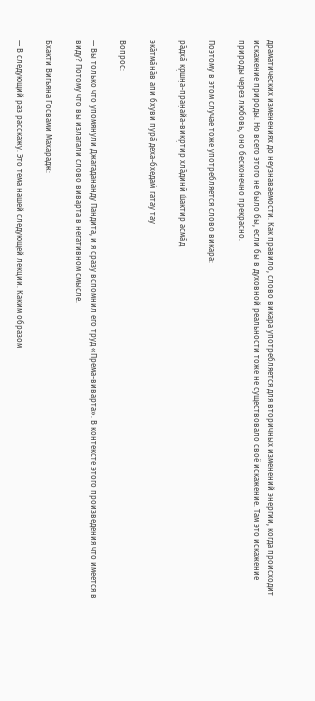драматических изменениях до неузнаваемости. Как правило, слово викара употребляется для вторичных изменений энергии, когда происходит искажение природы. Но всего этого не было бы, если бы в духовной реальности тоже не существовало своё искажение. Там это искажение природы через любовь, оно бесконечно прекрасно.

Поэтому в этом случае тоже употребляется слово викара:

ра̄дха̄ кр̣шн̣а-пран̣айа-викр̣тир хла̄динӣ ш́актир асма̄д

эка̄тма̄на̄в апи бхуви пура̄ деха-бхедам̇ гатау тау

Вопрос:

— Вы только что упомянули Джагадананду Пандита, и я сразу вспомнил его труд «Према-виварта». В контексте этого произведения что имеется в виду? Потому что вы излагали слово виварта в негативном смысле.

Бхакти Вигьяна Госвами Махарадж:

— В следующий раз расскажу. Это тема нашей следующей лекции. Каким образом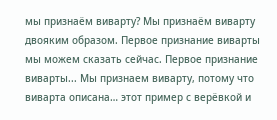мы признаём виварту? Мы признаём виварту двояким образом. Первое признание виварты мы можем сказать сейчас. Первое признание виварты... Мы признаем виварту, потому что виварта описана… этот пример с верёвкой и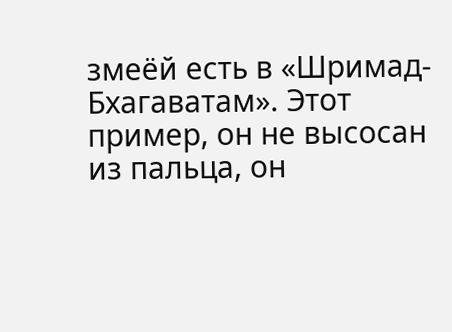змеёй есть в «Шримад-Бхагаватам». Этот пример, он не высосан из пальца, он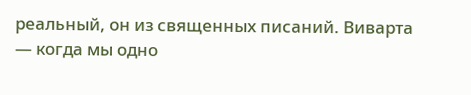реальный, он из священных писаний. Виварта — когда мы одно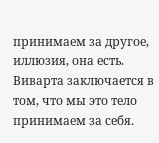принимаем за другое, иллюзия, она есть. Виварта заключается в том, что мы это тело принимаем за себя.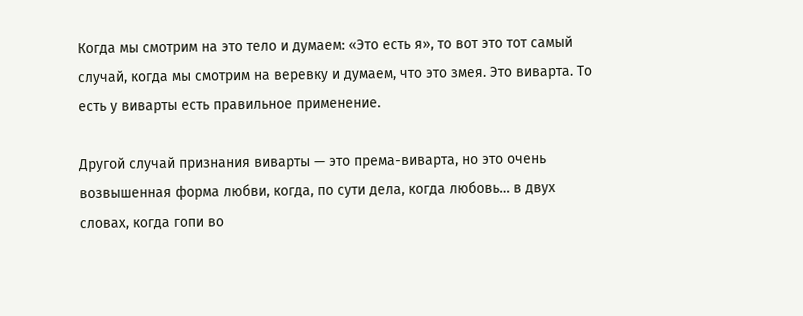Когда мы смотрим на это тело и думаем: «Это есть я», то вот это тот самый случай, когда мы смотрим на веревку и думаем, что это змея. Это виварта. То есть у виварты есть правильное применение.

Другой случай признания виварты — это према-виварта, но это очень возвышенная форма любви, когда, по сути дела, когда любовь… в двух словах, когда гопи во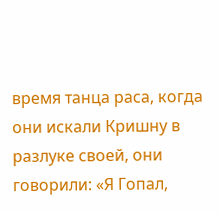время танца раса, когда они искали Кришну в разлуке своей, они говорили: «Я Гопал,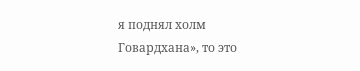я поднял холм Говардхана», то это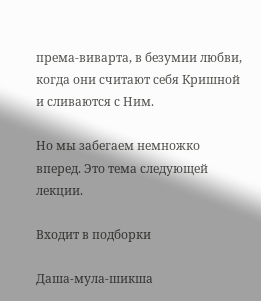према-виварта, в безумии любви, когда они считают себя Кришной и сливаются с Ним.

Но мы забегаем немножко вперед. Это тема следующей лекции.

Входит в подборки

Даша-мула-шикша